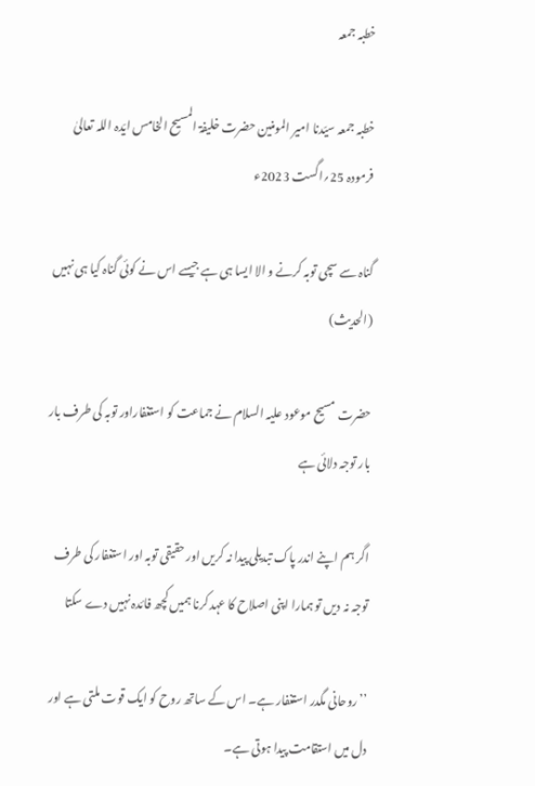خطبہ جمعہ

خطبہ جمعہ سیّدنا امیر المومنین حضرت خلیفۃ المسیح الخامس ایّدہ اللہ تعالیٰ فرمودہ 25؍اگست 2023ء

گناہ سے سچی توبہ کرنے و الا ایسا ہی ہے جیسے اس نے کوئی گناہ کیا ہی نہیں (الحدیث)

حضرت مسیح موعود علیہ السلام نے جماعت کو استغفاراور توبہ کی طرف بار بار توجہ دلائی ہے

اگر ہم اپنے اندر پاک تبدیلی پیدا نہ کریں اور حقیقی توبہ اور استغفار کی طرف توجہ نہ دیں تو ہمارا اپنی اصلاح کا عہد کرنا ہمیں کچھ فائدہ نہیں دے سکتا

’’روحانی مگدر استغفار ہے۔ اس کے ساتھ روح کو ایک قوت ملتی ہے اور دل میں استقامت پیدا ہوتی ہے۔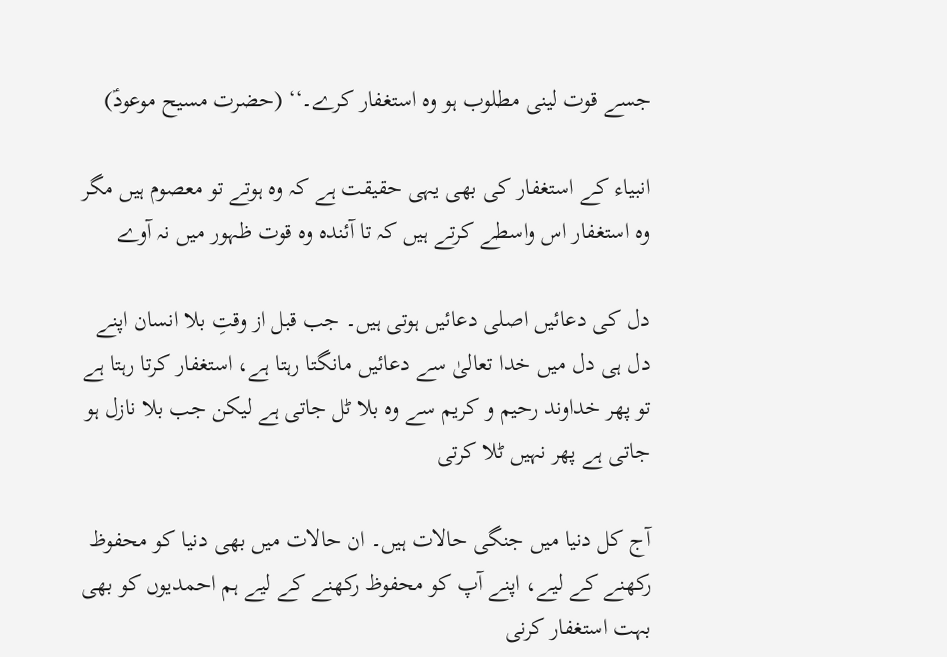جسے قوت لینی مطلوب ہو وہ استغفار کرے۔‘‘ (حضرت مسیح موعودؑ)

انبیاء کے استغفار کی بھی یہی حقیقت ہے کہ وہ ہوتے تو معصوم ہیں مگر وہ استغفار اس واسطے کرتے ہیں کہ تا آئندہ وہ قوت ظہور میں نہ آوے

دل کی دعائیں اصلی دعائیں ہوتی ہیں۔ جب قبل از وقتِ بلا انسان اپنے دل ہی دل میں خدا تعالیٰ سے دعائیں مانگتا رہتا ہے، استغفار کرتا رہتا ہے تو پھر خداوند رحیم و کریم سے وہ بلا ٹل جاتی ہے لیکن جب بلا نازل ہو جاتی ہے پھر نہیں ٹلا کرتی

آج کل دنیا میں جنگی حالات ہیں۔ ان حالات میں بھی دنیا کو محفوظ رکھنے کے لیے، اپنے آپ کو محفوظ رکھنے کے لیے ہم احمدیوں کو بھی بہت استغفار کرنی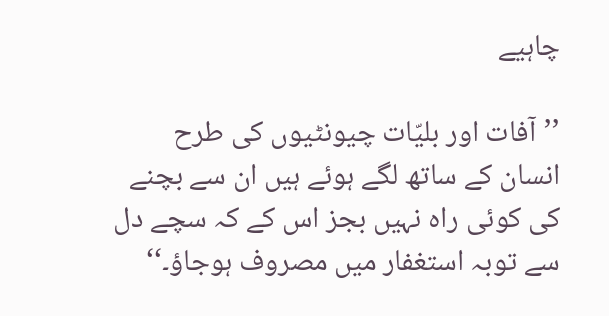چاہیے

’’آفات اور بلیّات چیونٹیوں کی طرح انسان کے ساتھ لگے ہوئے ہیں ان سے بچنے کی کوئی راہ نہیں بجز اس کے کہ سچے دل سے توبہ استغفار میں مصروف ہوجاؤ۔‘‘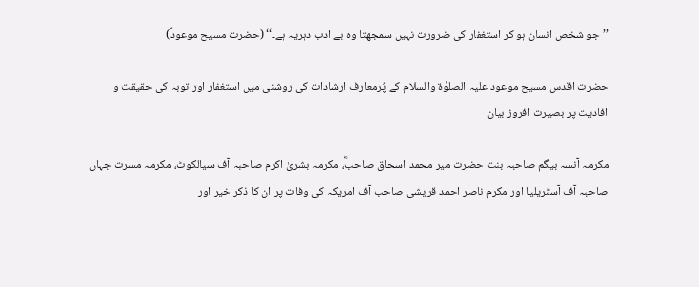’’جو شخص انسان ہو کر استغفار کی ضرورت نہیں سمجھتا وہ بے ادب دہریہ ہے۔‘‘ (حضرت مسیح موعودؑ)

حضرت اقدس مسیح موعود علیہ الصلوٰۃ والسلام کے پُرمعارف ارشادات کی روشنی میں استغفار اور توبہ کی حقیقت و افادیت پر بصیرت افروز بیان

مکرمہ آنسہ بیگم صاحبہ بنت حضرت میر محمد اسحاق صاحبؓ، مکرمہ بشریٰ اکرم صاحبہ آف سیالکوٹ، مکرمہ مسرت جہاں صاحبہ آف آسٹریلیا اور مکرم ناصر احمد قریشی صاحب آف امریکہ کی وفات پر ان کا ذکر خیر اور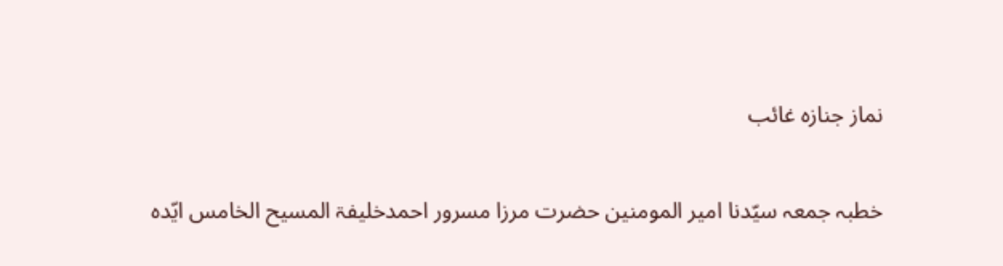نماز جنازہ غائب

خطبہ جمعہ سیّدنا امیر المومنین حضرت مرزا مسرور احمدخلیفۃ المسیح الخامس ایّدہ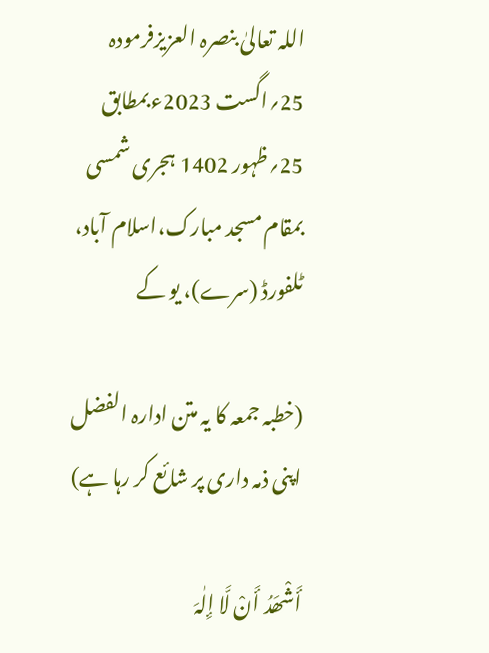اللہ تعالیٰ بنصرہ العزیزفرمودہ 25؍اگست 2023ء بمطابق 25؍ظہور 1402 ہجری شمسی بمقام مسجد مبارک،اسلام آباد، ٹلفورڈ (سرے)، یو کے

(خطبہ جمعہ کا یہ متن ادارہ الفضل اپنی ذمہ داری پر شائع کر رہا ہے)

أَشْھَدُ أَنْ لَّا إِلٰہَ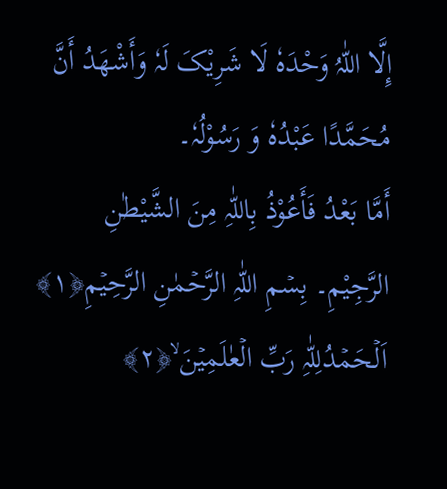إِلَّا اللّٰہُ وَحْدَہٗ لَا شَرِيْکَ لَہٗ وَأَشْھَدُ أَنَّ مُحَمَّدًا عَبْدُہٗ وَ رَسُوْلُہٗ۔
أَمَّا بَعْدُ فَأَعُوْذُ بِاللّٰہِ مِنَ الشَّيْطٰنِ الرَّجِيْمِ۔ بِسۡمِ اللّٰہِ الرَّحۡمٰنِ الرَّحِیۡمِ﴿۱﴾
اَلۡحَمۡدُلِلّٰہِ رَبِّ الۡعٰلَمِیۡنَ ۙ﴿۲﴾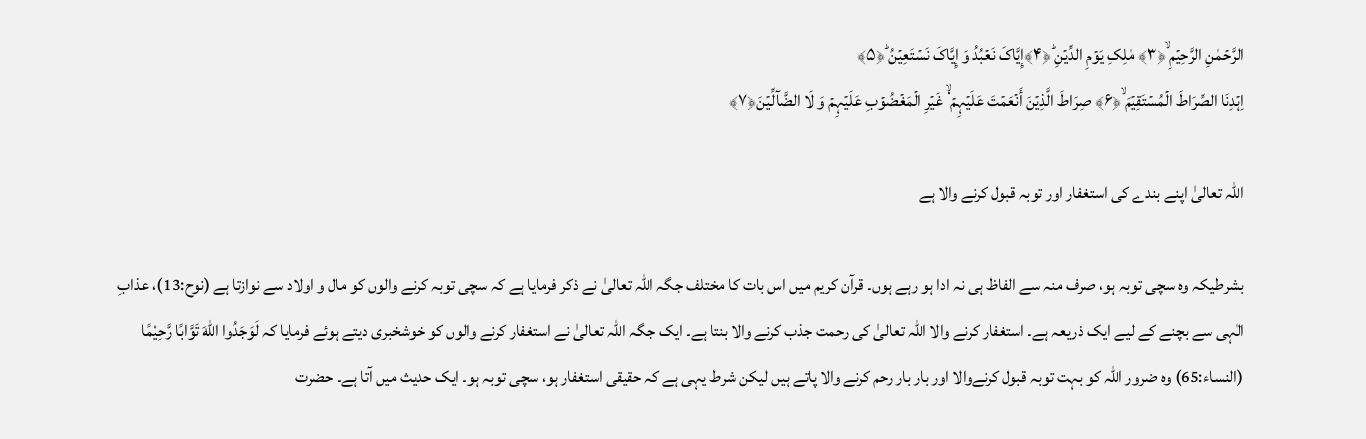الرَّحۡمٰنِ الرَّحِیۡمِ ۙ﴿۳﴾ مٰلِکِ یَوۡمِ الدِّیۡنِ ؕ﴿۴﴾إِیَّاکَ نَعۡبُدُ وَ إِیَّاکَ نَسۡتَعِیۡنُ ؕ﴿۵﴾
اِہۡدِنَا الصِّرَاطَ الۡمُسۡتَقِیۡمَ ۙ﴿۶﴾ صِرَاطَ الَّذِیۡنَ أَنۡعَمۡتَ عَلَیۡہِمۡ ۬ۙ غَیۡرِ الۡمَغۡضُوۡبِ عَلَیۡہِمۡ وَ لَا الضَّآلِّیۡنَ﴿۷﴾

اللہ تعالیٰ اپنے بندے کی استغفار اور توبہ قبول کرنے والا ہے

بشرطیکہ وہ سچی توبہ ہو، صرف منہ سے الفاظ ہی نہ ادا ہو رہے ہوں۔ قرآن کریم میں اس بات کا مختلف جگہ اللہ تعالیٰ نے ذکر فرمایا ہے کہ سچی توبہ کرنے والوں کو مال و اولاد سے نوازتا ہے (نوح:13)، عذابِ الٰہی سے بچنے کے لیے ایک ذریعہ ہے۔ استغفار کرنے والا اللہ تعالیٰ کی رحمت جذب کرنے والا بنتا ہے۔ ایک جگہ اللہ تعالیٰ نے استغفار کرنے والوں کو خوشخبری دیتے ہوئے فرمایا کہ لَوَجَدُوا اللّٰهَ تَوَّابًا رَّحِيْمًا (النساء:65) وہ ضرور اللہ کو بہت توبہ قبول کرنےوالا اور بار بار رحم کرنے والا پاتے ہیں لیکن شرط یہی ہے کہ حقیقی استغفار ہو، سچی توبہ ہو۔ ایک حدیث میں آتا ہے۔ حضرت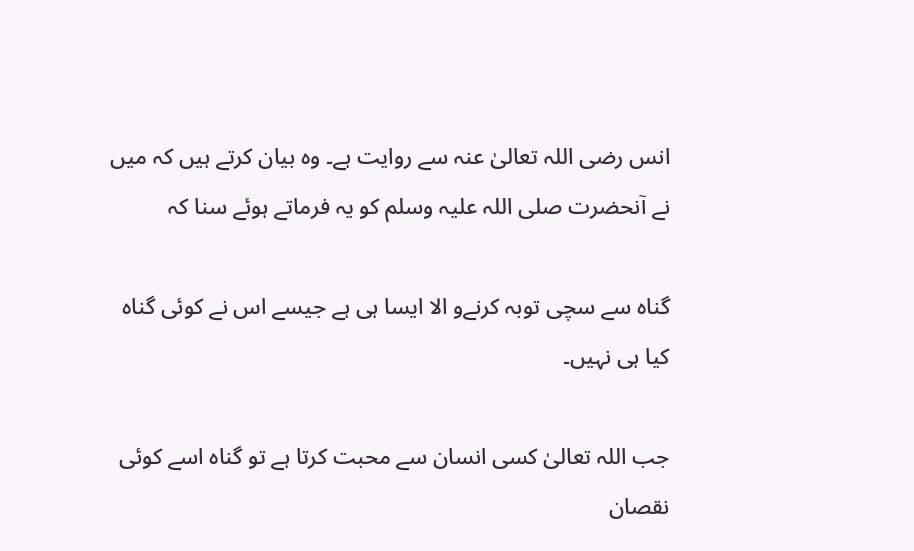انس رضی اللہ تعالیٰ عنہ سے روایت ہے۔ وہ بیان کرتے ہیں کہ میں نے آنحضرت صلی اللہ علیہ وسلم کو یہ فرماتے ہوئے سنا کہ

گناہ سے سچی توبہ کرنےو الا ایسا ہی ہے جیسے اس نے کوئی گناہ کیا ہی نہیں۔

جب اللہ تعالیٰ کسی انسان سے محبت کرتا ہے تو گناہ اسے کوئی نقصان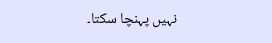نہیں پہنچا سکتا۔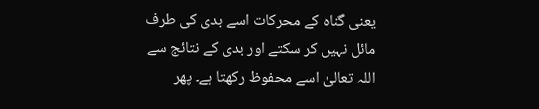یعنی گناہ کے محرکات اسے بدی کی طرف مائل نہیں کر سکتے اور بدی کے نتائج سے اللہ تعالیٰ اسے محفوظ رکھتا ہے۔ پھر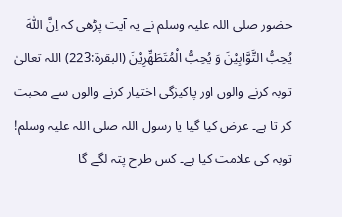حضور صلی اللہ علیہ وسلم نے یہ آیت پڑھی کہ اِنَّ اللّٰهَ يُحِبُّ التَّوَّابِيْنَ وَ يُحِبُّ الْمُتَطَهِّرِيْنَ (البقرۃ:223) اللہ تعالیٰ توبہ کرنے والوں اور پاکیزگی اختیار کرنے والوں سے محبت کر تا ہے۔ عرض کیا گیا یا رسول اللہ صلی اللہ علیہ وسلم! توبہ کی علامت کیا ہے۔ کس طرح پتہ لگے گا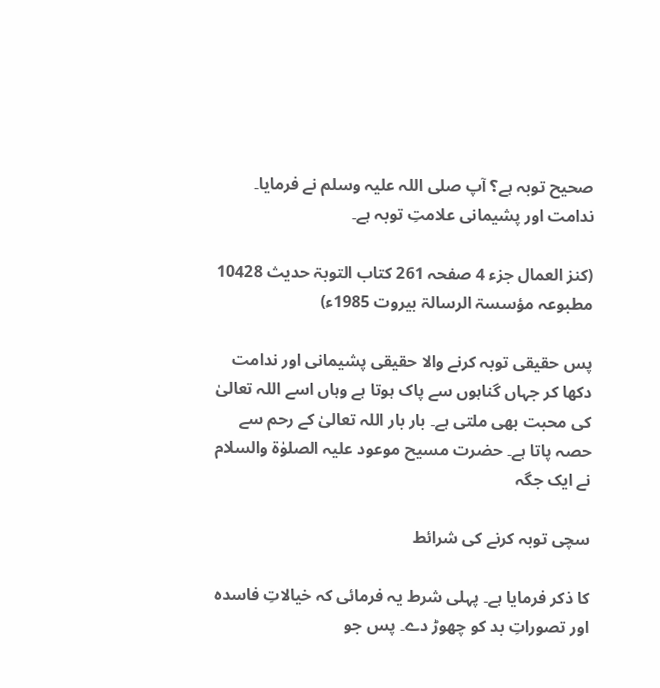صحیح توبہ ہے؟ آپ صلی اللہ علیہ وسلم نے فرمایا۔ ندامت اور پشیمانی علامتِ توبہ ہے۔

(کنز العمال جزء 4 صفحہ 261 کتاب التوبۃ حدیث 10428 مطبوعہ مؤسسۃ الرسالۃ بیروت 1985ء)

پس حقیقی توبہ کرنے والا حقیقی پشیمانی اور ندامت دکھا کر جہاں گناہوں سے پاک ہوتا ہے وہاں اسے اللہ تعالیٰ کی محبت بھی ملتی ہے۔ بار بار اللہ تعالیٰ کے رحم سے حصہ پاتا ہے۔ حضرت مسیح موعود علیہ الصلوٰة والسلام نے ایک جگہ

سچی توبہ کرنے کی شرائط

کا ذکر فرمایا ہے۔ پہلی شرط یہ فرمائی کہ خیالاتِ فاسدہ اور تصوراتِ بد کو چھوڑ دے۔ پس جو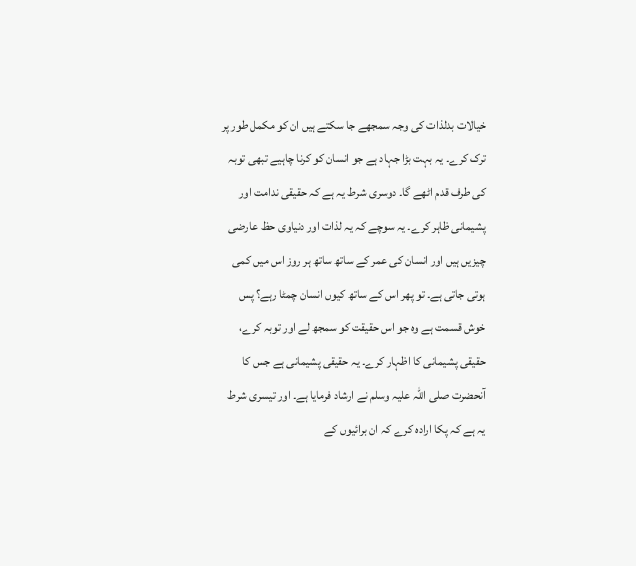خیالات بدلذات کی وجہ سمجھے جا سکتے ہیں ان کو مکمل طور پر ترک کرے۔ یہ بہت بڑا جہاد ہے جو انسان کو کرنا چاہیے تبھی توبہ کی طرف قدم اٹھے گا۔ دوسری شرط یہ ہے کہ حقیقی ندامت اور پشیمانی ظاہر کرے۔ یہ سوچے کہ یہ لذات اور دنیاوی حظ عارضی چیزیں ہیں اور انسان کی عمر کے ساتھ ساتھ ہر روز اس میں کمی ہوتی جاتی ہے۔ تو پھر اس کے ساتھ کیوں انسان چمٹا رہے؟ پس خوش قسمت ہے وہ جو اس حقیقت کو سمجھ لے اور توبہ کرے، حقیقی پشیمانی کا اظہار کرے۔ یہ حقیقی پشیمانی ہے جس کا آنحضرت صلی اللہ علیہ وسلم نے ارشاد فرمایا ہے۔ اور تیسری شرط یہ ہے کہ پکا ارادہ کرے کہ ان برائیوں کے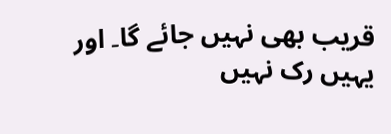قریب بھی نہیں جائے گا۔ اور یہیں رک نہیں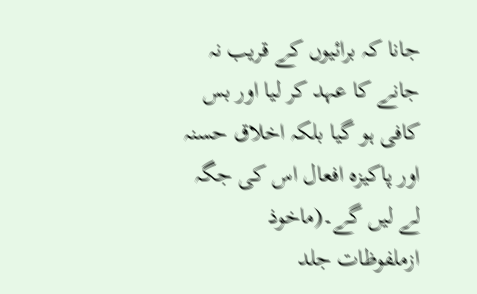جانا کہ برائیوں کے قریب نہ جانے کا عہد کر لیا اور بس کافی ہو گیا بلکہ اخلاق حسنہ اور پاکیزہ افعال اس کی جگہ لے لیں گے۔(ماخوذ ازملفوظات جلد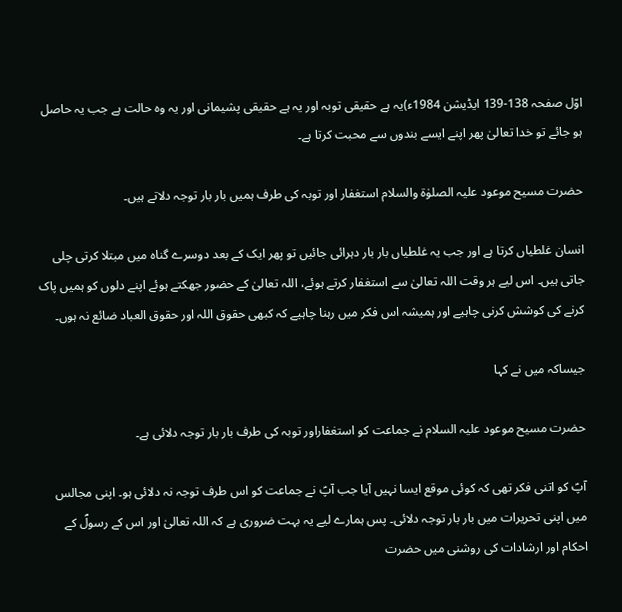اوّل صفحہ 138-139 ایڈیشن 1984ء)یہ ہے حقیقی توبہ اور یہ ہے حقیقی پشیمانی اور یہ وہ حالت ہے جب یہ حاصل ہو جائے تو خدا تعالیٰ پھر اپنے ایسے بندوں سے محبت کرتا ہے۔

حضرت مسیح موعود علیہ الصلوٰة والسلام استغفار اور توبہ کی طرف ہمیں بار بار توجہ دلاتے ہیں۔

انسان غلطیاں کرتا ہے اور جب یہ غلطیاں بار بار دہرائی جائیں تو پھر ایک کے بعد دوسرے گناہ میں مبتلا کرتی چلی جاتی ہیں۔ اس لیے ہر وقت اللہ تعالیٰ سے استغفار کرتے ہوئے، اللہ تعالیٰ کے حضور جھکتے ہوئے اپنے دلوں کو ہمیں پاک کرنے کی کوشش کرنی چاہیے اور ہمیشہ اس فکر میں رہنا چاہیے کہ کبھی حقوق اللہ اور حقوق العباد ضائع نہ ہوں۔

جیساکہ میں نے کہا

حضرت مسیح موعود علیہ السلام نے جماعت کو استغفاراور توبہ کی طرف بار بار توجہ دلائی ہے۔

آپؑ کو اتنی فکر تھی کہ کوئی موقع ایسا نہیں آیا جب آپؑ نے جماعت کو اس طرف توجہ نہ دلائی ہو۔ اپنی مجالس میں اپنی تحریرات میں بار بار توجہ دلائی۔ پس ہمارے لیے یہ بہت ضروری ہے کہ اللہ تعالیٰ اور اس کے رسولؐ کے احکام اور ارشادات کی روشنی میں حضرت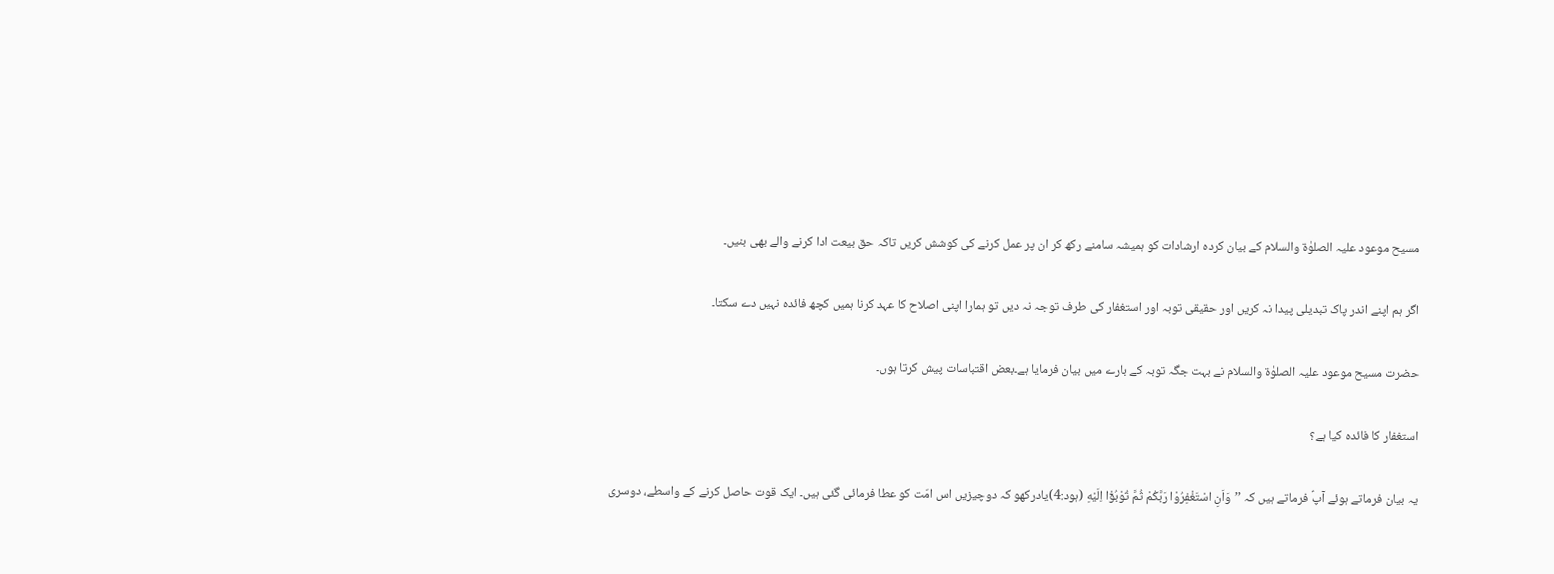مسیح موعود علیہ الصلوٰة والسلام کے بیان کردہ ارشادات کو ہمیشہ سامنے رکھ کر ان پر عمل کرنے کی کوشش کریں تاکہ حق بیعت ادا کرنے والے بھی بنیں۔

اگر ہم اپنے اندر پاک تبدیلی پیدا نہ کریں اور حقیقی توبہ اور استغفار کی طرف توجہ نہ دیں تو ہمارا اپنی اصلاح کا عہد کرنا ہمیں کچھ فائدہ نہیں دے سکتا۔

حضرت مسیح موعود علیہ الصلوٰۃ والسلام نے بہت جگہ توبہ کے بارے میں بیان فرمایا ہے۔بعض اقتباسات پیش کرتا ہوں۔

استغفار کا فائدہ کیا ہے؟

یہ بیان فرماتے ہوئے آپؑ فرماتے ہیں کہ ’’وَاَنِ اسْتَغْفِرُوْا رَبَّكُمْ ثُمَّ تُوْبُوْٓا اِلَيْهِ (ہود:4)یادرکھو کہ دوچیزیں اس امّت کو عطا فرمائی گئی ہیں۔ ایک قوت حاصل کرنے کے واسطے، دوسری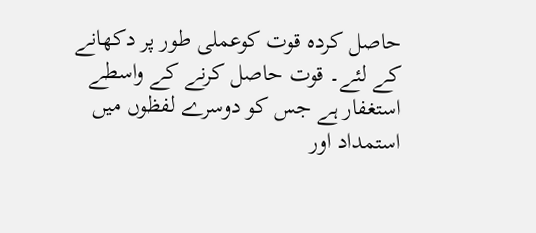حاصل کردہ قوت کوعملی طور پر دکھانے کے لئے۔ قوت حاصل کرنے کے واسطے استغفار ہے جس کو دوسرے لفظوں میں استمداد اور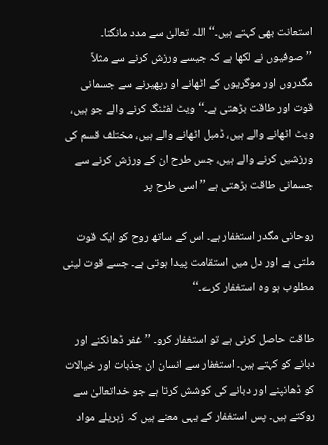استعانت بھی کہتے ہیں۔‘‘ اللہ تعالیٰ سے مدد مانگنا۔ ’’صوفیوں نے لکھا ہے کہ جیسے ورزش کرنے سے مثلاً مگدروں اور موگریوں کے اٹھانے او رپھیرنے سے جسمانی قوت اور طاقت بڑھتی ہے۔‘‘ ویٹ لفٹنگ کرنے والے جو ہیں، ویٹ اٹھانے والے ہیں، ڈمبل اٹھانے والے ہیں، مختلف قسم کی ورزشیں کرنے والے ہیں، جس طرح ان کے ورزش کرنے سے جسمانی طاقت بڑھتی ہے ’’اسی طرح پر

روحانی مگدر استغفار ہے۔ اس کے ساتھ روح کو ایک قوت ملتی ہے اور دل میں استقامت پیدا ہوتی ہے۔ جسے قوت لینی مطلوب ہو وہ استغفار کرے۔‘‘

طاقت حاصل کرنی ہے تو استغفار کرو۔ ’’غفر ڈھانکنے اور دبانے کو کہتے ہیں۔ استغفار سے انسان ان جذبات اور خیالات کو ڈھانپنے اور دبانے کی کوشش کرتا ہے جو خداتعالیٰ سے روکتے ہیں۔ پس استغفار کے یہی معنے ہیں کہ زہریلے مواد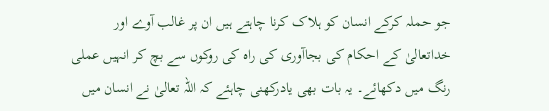جو حملہ کرکے انسان کو ہلاک کرنا چاہتے ہیں ان پر غالب آوے اور خداتعالیٰ کے احکام کی بجاآوری کی راہ کی روکوں سے بچ کر انہیں عملی رنگ میں دکھائے۔ یہ بات بھی یادرکھنی چاہئے کہ اللہ تعالیٰ نے انسان میں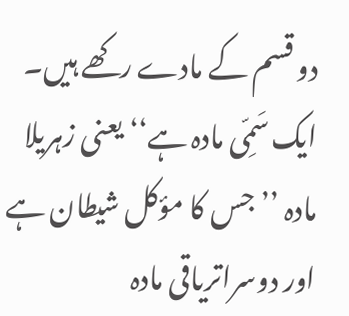دو قسم کے مادے رکھے ہیں۔ ایک سَمِّی مادہ ہے‘‘ یعنی زہریلا مادہ ’’جس کا مؤکل شیطان ہے اور دوسراتریاقی مادہ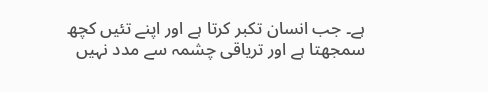ہے۔ جب انسان تکبر کرتا ہے اور اپنے تئیں کچھ سمجھتا ہے اور تریاقی چشمہ سے مدد نہیں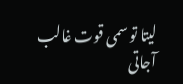لیتا تو سمی قوت غالب آجاتی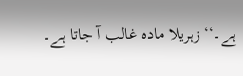ہے۔‘‘ زہریلا مادہ غالب آ جاتا ہے۔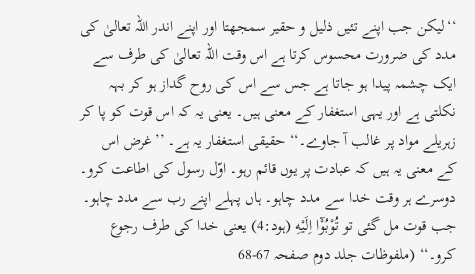‘‘لیکن جب اپنے تئیں ذلیل و حقیر سمجھتا اور اپنے اندر اللہ تعالیٰ کی مدد کی ضرورت محسوس کرتا ہے اس وقت اللہ تعالیٰ کی طرف سے ایک چشمہ پیدا ہو جاتا ہے جس سے اس کی روح گداز ہو کر بہہ نکلتی ہے اور یہی استغفار کے معنی ہیں۔ یعنی یہ کہ اس قوت کو پا کر زہریلے مواد پر غالب آ جاوے۔‘‘ حقیقی استغفار یہ ہے۔ ’’غرض اس کے معنی یہ ہیں کہ عبادت پر یوں قائم رہو۔ اوّل رسول کی اطاعت کرو۔ دوسرے ہر وقت خدا سے مدد چاہو۔ ہاں پہلے اپنے رب سے مدد چاہو۔ جب قوت مل گئی تو تُوْبُوْٓا اِلَيْهِ (ہود:4) یعنی خدا کی طرف رجوع کرو۔‘‘ (ملفوظات جلد دوم صفحہ 67-68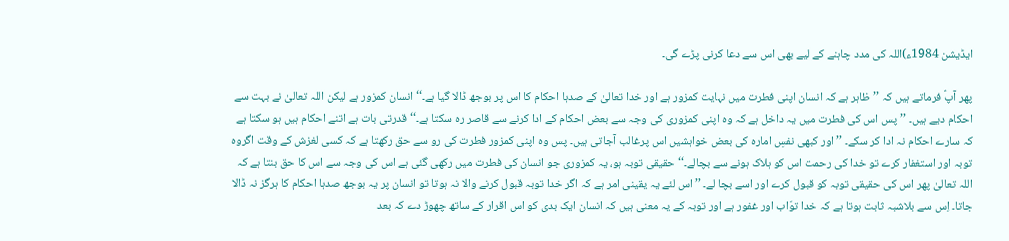ایڈیشن 1984ء)اللہ کی مدد چاہنے کے لیے بھی اس سے دعا کرنی پڑے گی۔

پھر آپؑ فرماتے ہیں کہ ’’ظاہر ہے کہ انسان اپنی فطرت میں نہایت کمزور ہے اور خدا تعالیٰ کے صدہا احکام کا اس پر بوجھ ڈالا گیا ہے۔‘‘ انسان کمزور ہے لیکن اللہ تعالیٰ نے بہت سے احکام دیے ہیں۔ ’’پس اس کی فطرت میں یہ داخل ہے کہ وہ اپنی کمزوری کی وجہ سے بعض احکام کے ادا کرنے سے قاصر رہ سکتا ہے۔‘‘ قدرتی بات ہے اتنے احکام ہیں ہو سکتا ہے کہ سارے احکام نہ ادا کر سکے۔ ’’اور کبھی نفسِ امارہ کی بعض خواہشیں اس پرغالب آجاتی ہیں۔ پس وہ اپنی کمزور فطرت کی رو سے حق رکھتا ہے کہ کسی لغزش کے وقت اگروہ توبہ اور استغفار کرے تو خدا کی رحمت اس کو ہلاک ہونے سے بچالے۔‘‘ حقیقی توبہ ہو، یہ کمزوری جو انسان کی فطرت میں رکھی گئی ہے اس کی وجہ سے اس کا حق بنتا ہے کہ اللہ تعالیٰ پھر اس کی حقیقی توبہ کو قبول کرے اور اسے بچا لے۔ ’’اس لئے یہ یقینی امر ہے کہ اگر خدا توبہ قبول کرنے والا نہ ہوتا تو انسان پر یہ بوجھ صدہا احکام کا ہرگز نہ ڈالا جاتا۔ اِس سے بلاشبہ ثابت ہوتا ہے کہ خدا توّاب اور غفور ہے اور توبہ کے یہ معنی ہیں کہ انسان ایک بدی کو اس اقرار کے ساتھ چھوڑ دے کہ بعد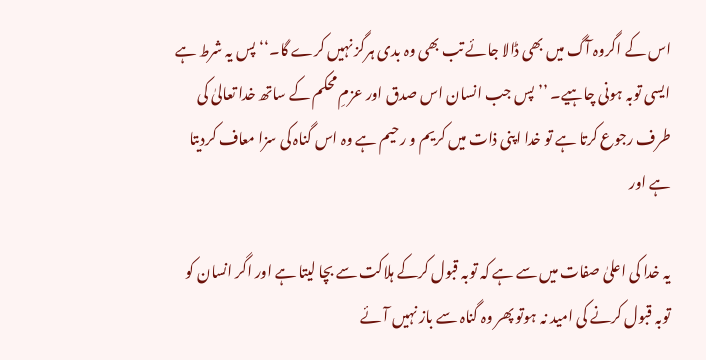اس کے اگروہ آگ میں بھی ڈالا جائے تب بھی وہ بدی ہرگز نہیں کرے گا۔‘‘ پس یہ شرط ہے ایسی توبہ ہونی چاہیے۔ ’’پس جب انسان اس صدق اور عزمِ محکم کے ساتھ خدا تعالیٰ کی طرف رجوع کرتا ہے تو خدا اپنی ذات میں کریم و رحیم ہے وہ اس گناہ کی سزا معاف کردیتا ہے اور

یہ خدا کی اعلیٰ صفات میں سے ہے کہ توبہ قبول کرکے ہلاکت سے بچا لیتا ہے اور اگر انسان کو توبہ قبول کرنے کی امید نہ ہوتو پھر وہ گناہ سے باز نہیں آئے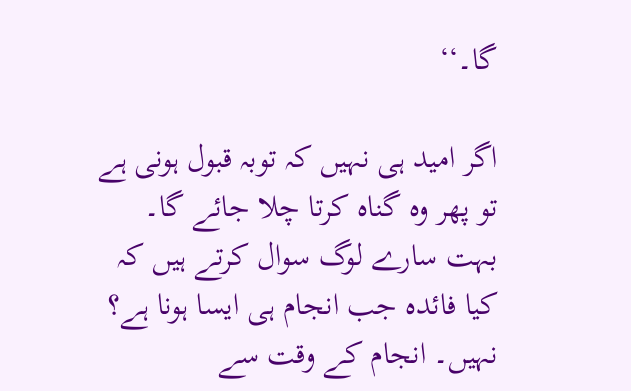گا۔‘‘

اگر امید ہی نہیں کہ توبہ قبول ہونی ہے تو پھر وہ گناہ کرتا چلا جائے گا۔ بہت سارے لوگ سوال کرتے ہیں کہ کیا فائدہ جب انجام ہی ایسا ہونا ہے؟ نہیں۔ انجام کے وقت سے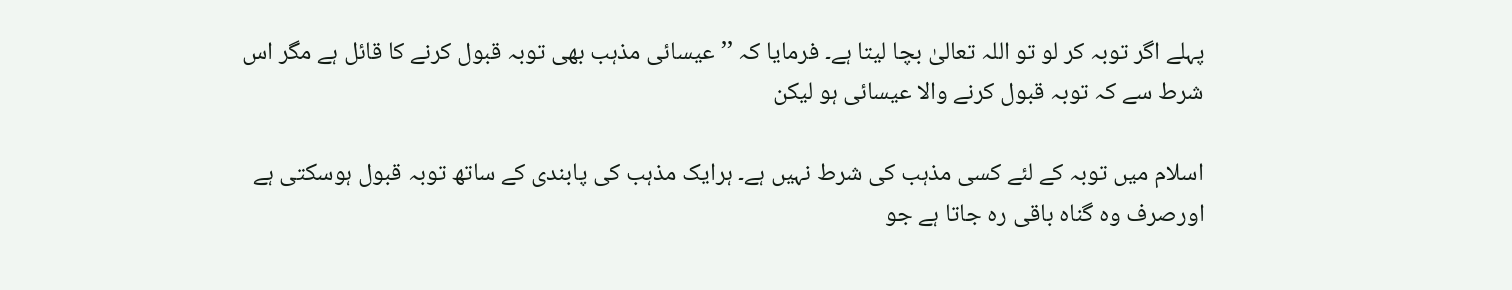پہلے اگر توبہ کر لو تو اللہ تعالیٰ بچا لیتا ہے۔ فرمایا کہ ’’عیسائی مذہب بھی توبہ قبول کرنے کا قائل ہے مگر اس شرط سے کہ توبہ قبول کرنے والا عیسائی ہو لیکن

اسلام میں توبہ کے لئے کسی مذہب کی شرط نہیں ہے۔ ہرایک مذہب کی پابندی کے ساتھ توبہ قبول ہوسکتی ہے اورصرف وہ گناہ باقی رہ جاتا ہے جو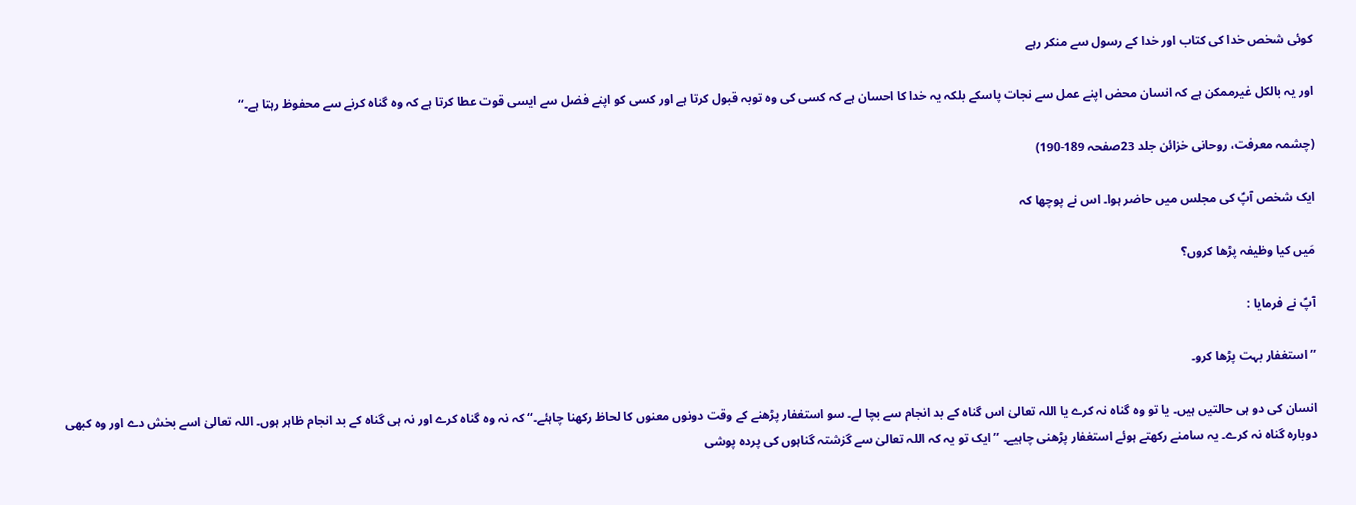کوئی شخص خدا کی کتاب اور خدا کے رسول سے منکر رہے

اور یہ بالکل غیرممکن ہے کہ انسان محض اپنے عمل سے نجات پاسکے بلکہ یہ خدا کا احسان ہے کہ کسی کی وہ توبہ قبول کرتا ہے اور کسی کو اپنے فضل سے ایسی قوت عطا کرتا ہے کہ وہ گناہ کرنے سے محفوظ رہتا ہے۔‘‘

(چشمہ معرفت، روحانی خزائن جلد 23صفحہ 189-190)

ایک شخص آپؑ کی مجلس میں حاضر ہوا۔ اس نے پوچھا کہ

مَیں کیا وظیفہ پڑھا کروں؟

آپؑ نے فرمایا :

’’استغفار بہت پڑھا کرو۔

انسان کی دو ہی حالتیں ہیں۔ یا تو وہ گناہ نہ کرے یا اللہ تعالیٰ اس گناہ کے بد انجام سے بچا لے۔ سو استغفار پڑھنے کے وقت دونوں معنوں کا لحاظ رکھنا چاہئے۔‘‘ کہ نہ وہ گناہ کرے اور نہ ہی گناہ کے بد انجام ظاہر ہوں۔ اللہ تعالیٰ اسے بخش دے اور وہ کبھی دوبارہ گناہ نہ کرے۔ یہ سامنے رکھتے ہوئے استغفار پڑھنی چاہیے۔ ’’ایک تو یہ کہ اللہ تعالیٰ سے گزشتہ گناہوں کی پردہ پوشی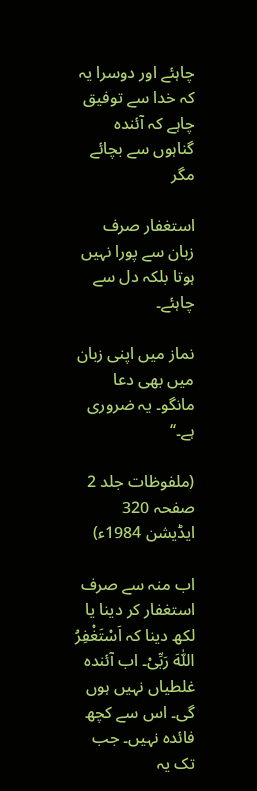چاہئے اور دوسرا یہ کہ خدا سے توفیق چاہے کہ آئندہ گناہوں سے بچائے مگر

استغفار صرف زبان سے پورا نہیں ہوتا بلکہ دل سے چاہئے۔

نماز میں اپنی زبان میں بھی دعا مانگو۔ یہ ضروری ہے۔‘‘

(ملفوظات جلد 2 صفحہ 320 ایڈیشن 1984ء)

اب منہ سے صرف استغفار کر دینا یا لکھ دینا کہ اَسْتَغْفِرُ اللّٰہَ رَبِّیْ۔ اب آئندہ غلطیاں نہیں ہوں گی۔ اس سے کچھ فائدہ نہیں۔ جب تک یہ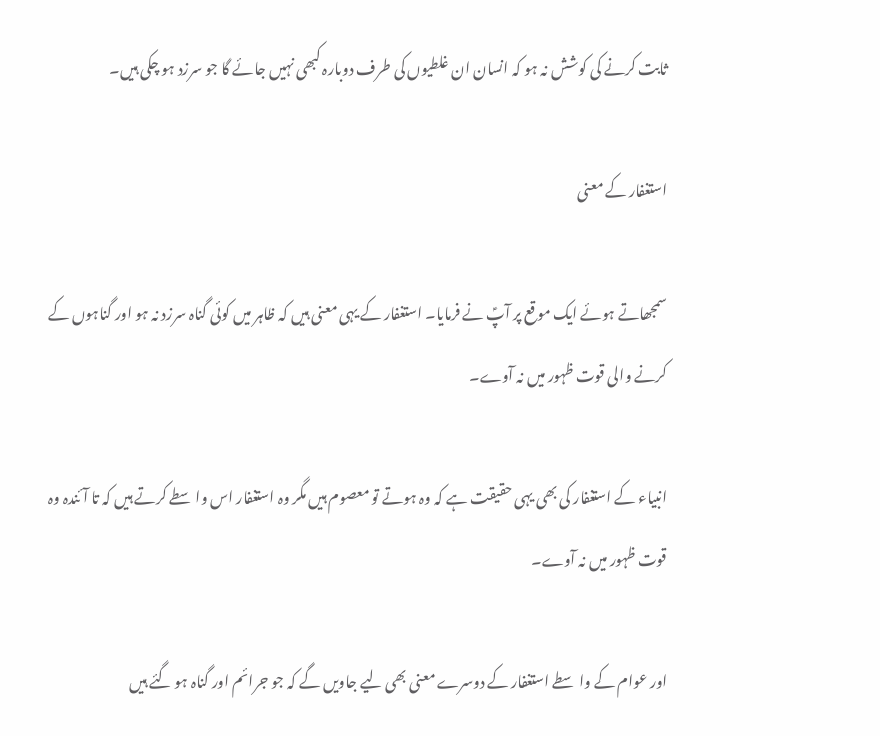ثابت کرنے کی کوشش نہ ہو کہ انسان ان غلطیوں کی طرف دوبارہ کبھی نہیں جائے گا جو سرزد ہو چکی ہیں۔

استغفار کے معنی

سمجھاتے ہوئے ایک موقع پر آپؑ نے فرمایا۔ استغفار کے یہی معنی ہیں کہ ظاہر میں کوئی گناہ سرزد نہ ہو اور گناہوں کے کرنے والی قوت ظہور میں نہ آوے۔

انبیاء کے استغفار کی بھی یہی حقیقت ہے کہ وہ ہوتے تو معصوم ہیں مگر وہ استغفار اس واسطے کرتے ہیں کہ تا آئندہ وہ قوت ظہور میں نہ آوے۔

اور عوام کے واسطے استغفار کے دوسرے معنی بھی لیے جاویں گے کہ جو جرائم اور گناہ ہو گئے ہیں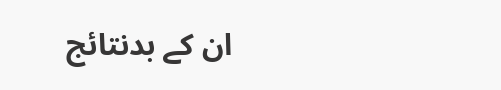ان کے بدنتائج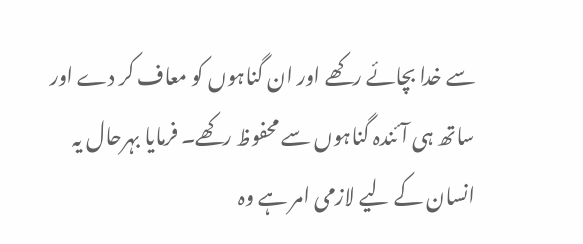سے خدا بچائے رکھے اور ان گناہوں کو معاف کر دے اور ساتھ ہی آئندہ گناہوں سے محفوظ رکھے۔ فرمایا بہرحال یہ انسان کے لیے لازمی امر ہے وہ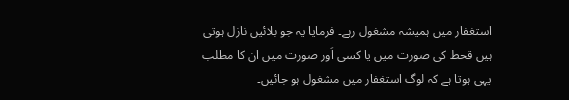استغفار میں ہمیشہ مشغول رہے۔ فرمایا یہ جو بلائیں نازل ہوتی ہیں قحط کی صورت میں یا کسی اَور صورت میں ان کا مطلب یہی ہوتا ہے کہ لوگ استغفار میں مشغول ہو جائیں۔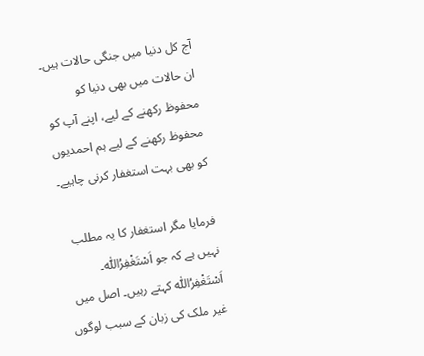آج کل دنیا میں جنگی حالات ہیں۔ ان حالات میں بھی دنیا کو محفوظ رکھنے کے لیے، اپنے آپ کو محفوظ رکھنے کے لیے ہم احمدیوں کو بھی بہت استغفار کرنی چاہیے۔

فرمایا مگر استغفار کا یہ مطلب نہیں ہے کہ جو اَسْتَغْفِرُاللّٰہ۔ اَسْتَغْفِرُاللّٰہ کہتے رہیں۔ اصل میں غیر ملک کی زبان کے سبب لوگوں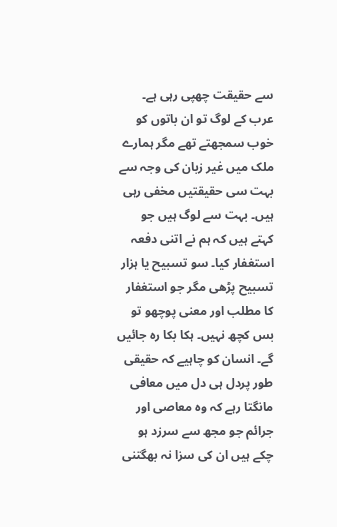سے حقیقت چھپی رہی ہے۔ عرب کے لوگ تو ان باتوں کو خوب سمجھتے تھے مگر ہمارے ملک میں غیر زبان کی وجہ سے بہت سی حقیقتیں مخفی رہی ہیں۔ بہت سے لوگ ہیں جو کہتے ہیں کہ ہم نے اتنی دفعہ استغفار کیا۔ سو تسبیح یا ہزار تسبیح پڑھی مگر جو استغفار کا مطلب اور معنی پوچھو تو بس کچھ نہیں۔ ہکا بکا رہ جائیں گے۔ انسان کو چاہیے کہ حقیقی طور پردل ہی دل میں معافی مانگتا رہے کہ وہ معاصی اور جرائم جو مجھ سے سرزد ہو چکے ہیں ان کی سزا نہ بھگتنی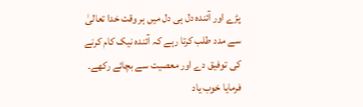پڑے اور آئندہ دل ہی دل میں ہر وقت خدا تعالیٰ سے مدد طلب کرتا رہے کہ آئندہ نیک کام کرنے کی توفیق دے اور معصیت سے بچائے رکھے۔ فرمایا خوب یاد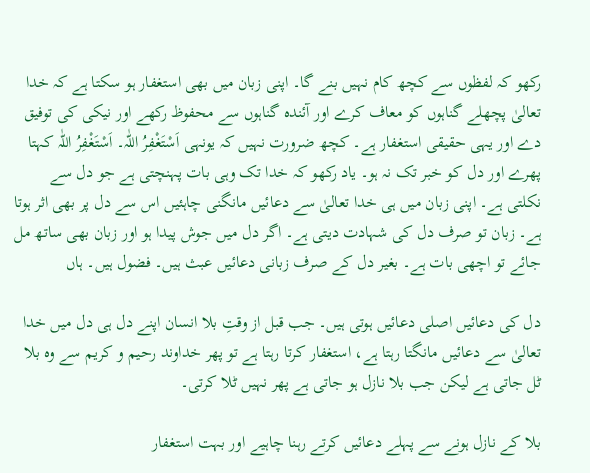رکھو کہ لفظوں سے کچھ کام نہیں بنے گا۔ اپنی زبان میں بھی استغفار ہو سکتا ہے کہ خدا تعالیٰ پچھلے گناہوں کو معاف کرے اور آئندہ گناہوں سے محفوظ رکھے اور نیکی کی توفیق دے اور یہی حقیقی استغفار ہے۔ کچھ ضرورت نہیں کہ یونہی اَسْتَغْفِرُ اللّٰہ۔ اَسْتَغْفِرُ اللّٰہ کہتا پھرے اور دل کو خبر تک نہ ہو۔ یاد رکھو کہ خدا تک وہی بات پہنچتی ہے جو دل سے نکلتی ہے۔ اپنی زبان میں ہی خدا تعالیٰ سے دعائیں مانگنی چاہئیں اس سے دل پر بھی اثر ہوتا ہے۔ زبان تو صرف دل کی شہادت دیتی ہے۔ اگر دل میں جوش پیدا ہو اور زبان بھی ساتھ مل جائے تو اچھی بات ہے۔ بغیر دل کے صرف زبانی دعائیں عبث ہیں۔ فضول ہیں۔ ہاں

دل کی دعائیں اصلی دعائیں ہوتی ہیں۔ جب قبل از وقتِ بلا انسان اپنے دل ہی دل میں خدا تعالیٰ سے دعائیں مانگتا رہتا ہے، استغفار کرتا رہتا ہے تو پھر خداوند رحیم و کریم سے وہ بلا ٹل جاتی ہے لیکن جب بلا نازل ہو جاتی ہے پھر نہیں ٹلا کرتی۔

بلا کے نازل ہونے سے پہلے دعائیں کرتے رہنا چاہیے اور بہت استغفار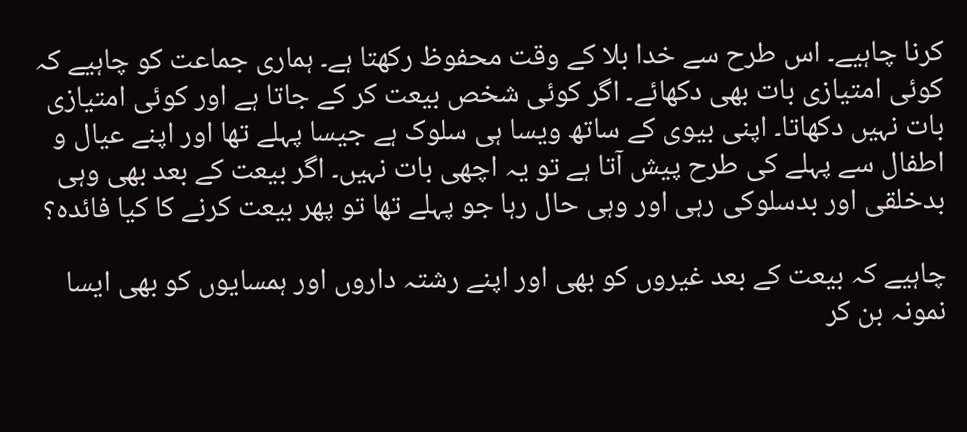کرنا چاہیے۔ اس طرح سے خدا بلا کے وقت محفوظ رکھتا ہے۔ ہماری جماعت کو چاہیے کہ کوئی امتیازی بات بھی دکھائے۔ اگر کوئی شخص بیعت کر کے جاتا ہے اور کوئی امتیازی بات نہیں دکھاتا۔ اپنی بیوی کے ساتھ ویسا ہی سلوک ہے جیسا پہلے تھا اور اپنے عیال و اطفال سے پہلے کی طرح پیش آتا ہے تو یہ اچھی بات نہیں۔ اگر بیعت کے بعد بھی وہی بدخلقی اور بدسلوکی رہی اور وہی حال رہا جو پہلے تھا تو پھر بیعت کرنے کا کیا فائدہ؟

چاہیے کہ بیعت کے بعد غیروں کو بھی اور اپنے رشتہ داروں اور ہمسایوں کو بھی ایسا نمونہ بن کر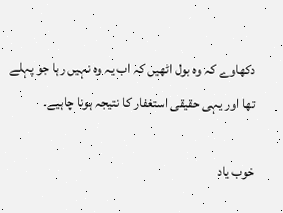دکھاوے کہ وہ بول اٹھیں کہ اب یہ وہ نہیں رہا جو پہلے تھا اور یہی حقیقی استغفار کا نتیجہ ہونا چاہیے۔

خوب یاد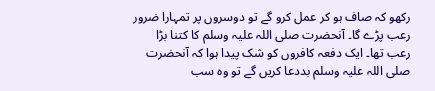رکھو کہ صاف ہو کر عمل کرو گے تو دوسروں پر تمہارا ضرور رعب پڑے گا۔ آنحضرت صلی اللہ علیہ وسلم کا کتنا بڑا رعب تھا۔ ایک دفعہ کافروں کو شک پیدا ہوا کہ آنحضرت صلی اللہ علیہ وسلم بددعا کریں گے تو وہ سب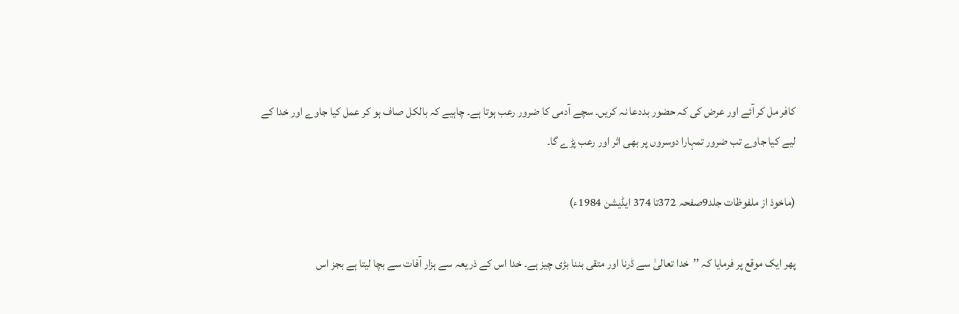کافر مل کر آئے اور عرض کی کہ حضور بددعا نہ کریں۔ سچے آدمی کا ضرور رعب ہوتا ہے۔ چاہیے کہ بالکل صاف ہو کر عمل کیا جاوے اور خدا کے لیے کیا جاوے تب ضرور تمہارا دوسروں پر بھی اثر اور رعب پڑے گا۔

(ماخوذ از ملفوظات جلد9صفحہ 372تا 374 ایڈیشن 1984ء)

پھر ایک موقع پر فرمایا کہ ’’خدا تعالیٰ سے ڈرنا اور متقی بننا بڑی چیز ہے۔ خدا اس کے ذریعہ سے ہزار آفات سے بچا لیتا ہے بجز اس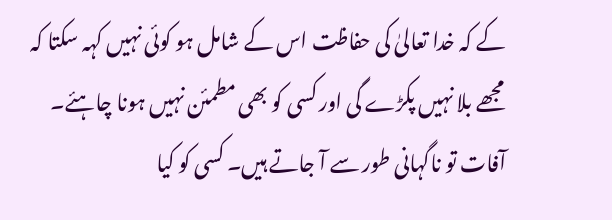کے کہ خدا تعالیٰ کی حفاظت اس کے شامل ہو کوئی نہیں کہہ سکتا کہ مجھے بلا نہیں پکڑے گی اور کسی کو بھی مطمئن نہیں ہونا چاہئے۔ آفات تو ناگہانی طور سے آ جاتے ہیں۔ کسی کو کیا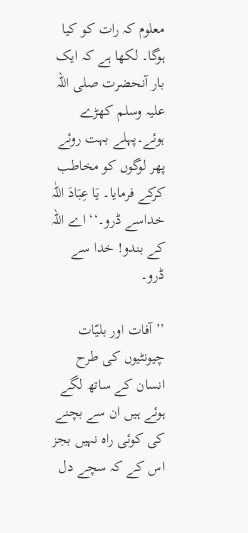معلوم کہ رات کو کیا ہوگا۔ لکھا ہے کہ ایک بار آنحضرت صلی اللہ علیہ وسلم کھڑے ہوئے۔پہلے بہت روئے پھر لوگوں کو مخاطب کرکے فرمایا۔ یَا عِبَادَ اللّٰہ خداسے ڈرو۔‘‘ اے اللہ کے بندو! خدا سے ڈرو۔

’’آفات اور بلیّات چیونٹیوں کی طرح انسان کے ساتھ لگے ہوئے ہیں ان سے بچنے کی کوئی راہ نہیں بجز اس کے کہ سچے دل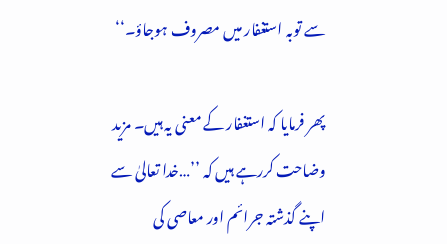سے توبہ استغفار میں مصروف ہوجاؤ۔‘‘

پھر فرمایا کہ استغفار کے معنی یہ ہیں۔ مزید وضاحت کررہے ہیں کہ ’’…خدا تعالیٰ سے اپنے گذشتہ جرائم اور معاصی کی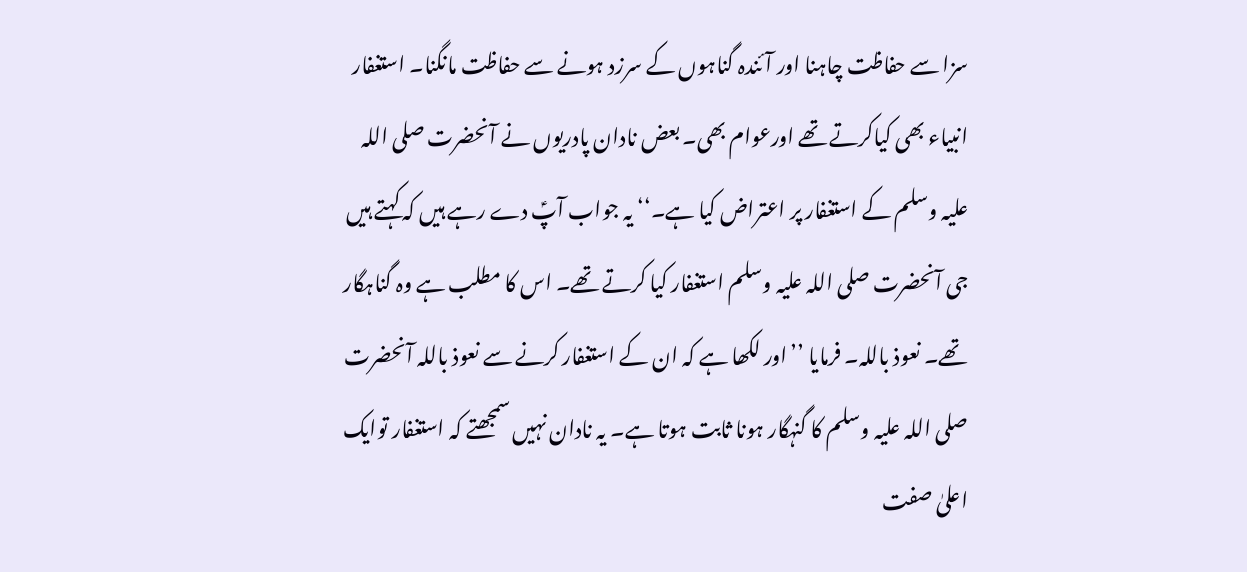سزا سے حفاظت چاہنا اور آئندہ گناہوں کے سرزد ہونے سے حفاظت مانگنا۔ استغفار انبیاء بھی کیاکرتے تھے اورعوام بھی۔ بعض نادان پادریوں نے آنحضرت صلی اللہ علیہ وسلم کے استغفار پر اعتراض کیا ہے۔‘‘ یہ جواب آپؑ دے رہے ہیں کہ کہتے ہیں جی آنحضرت صلی اللہ علیہ وسلم استغفار کیا کرتے تھے۔ اس کا مطلب ہے وہ گناہگار تھے۔ نعوذ باللہ۔ فرمایا ’’اور لکھا ہے کہ ان کے استغفار کرنے سے نعوذ باللہ آنحضرت صلی اللہ علیہ وسلم کا گنہگار ہونا ثابت ہوتا ہے۔ یہ نادان نہیں سمجھتے کہ استغفار توایک اعلیٰ صفت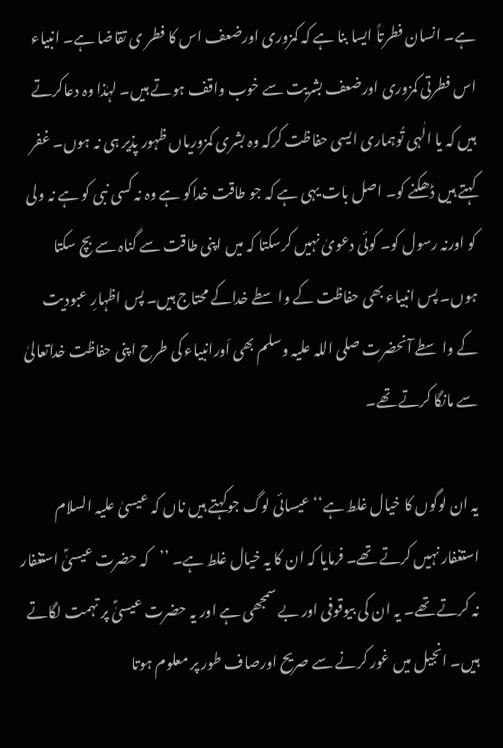ہے۔ انسان فطرتاً ایسا بنا ہے کہ کمزوری اورضعف اس کا فطر ی تقاضا ہے۔ انبیاء اس فطرتی کمزوری اورضعف بشریت سے خوب واقف ہوتے ہیں۔ لہٰذا وہ دعاکرتے ہیں کہ یا الٰہی تُوہماری ایسی حفاظت کرکہ وہ بشری کمزوریاں ظہور پذیر ہی نہ ہوں۔ غفر کہتے ہیں ڈھکنے کو۔ اصل بات یہی ہے کہ جو طاقت خداکو ہے وہ نہ کسی نبی کو ہے نہ ولی کو اورنہ رسول کو۔ کوئی دعویٰ نہیں کرسکتا کہ میں اپنی طاقت سے گناہ سے بچ سکتا ہوں۔ پس انبیاء بھی حفاظت کے واسطے خداکے محتاج ہیں۔ پس اظہارِ عبودیت کے واسطے آنحضرت صلی اللہ علیہ وسلم بھی اَورانبیاء کی طرح اپنی حفاظت خداتعالیٰ سے مانگا کرتے تھے۔

یہ ان لوگوں کا خیال غلط ہے‘‘ عیسائی لوگ جوکہتے ہیں ناں کہ عیسیٰ علیہ السلام استغفار نہیں کرتے تھے۔ فرمایا کہ ان کا یہ خیال غلط ہے۔ ’’کہ حضرت عیسیٰؑ استغفار نہ کرتے تھے۔ یہ ان کی بیوقوفی اور بے سمجھی ہے اور یہ حضرت عیسیٰؑ پر تہمت لگاتے ہیں۔ انجیل میں غور کرنے سے صریح اورصاف طور پر معلوم ہوتا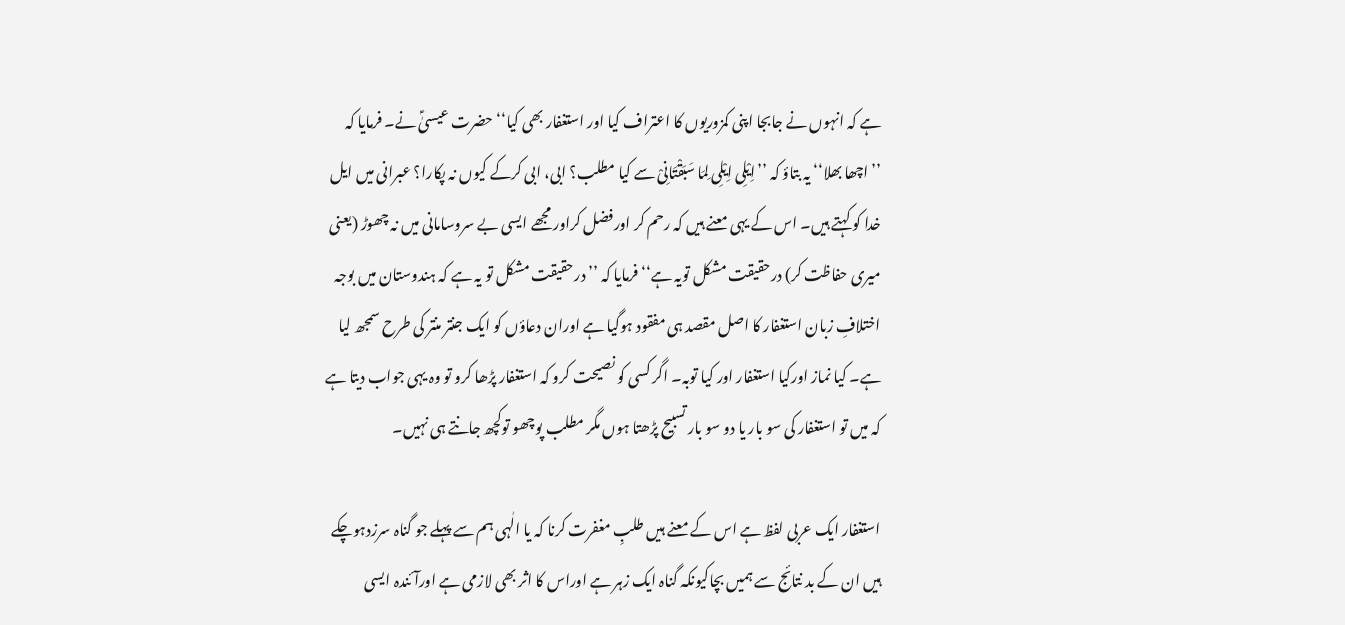ہے کہ انہوں نے جابجا اپنی کمزوریوں کا اعتراف کیا اور استغفار بھی کیا‘‘ حضرت عیسیٰؑ نے۔ فرمایا کہ ’’اچھا بھلا‘‘ یہ بتاؤ کہ ’’اِیْلِی اِیْلِی لِمَا سَبَقْتَانِیْ سے کیا مطلب؟ ابی، ابی کرکے کیوں نہ پکارا؟ عبرانی میں ایل خدا کو کہتے ہیں۔ اس کے یہی معنے ہیں کہ رحم کر اورفضل کراور مجھے ایسی بے سروسامانی میں نہ چھوڑ (یعنی میری حفاظت کر) درحقیقت مشکل تویہ ہے‘‘ فرمایا کہ ’’درحقیقت مشکل تو یہ ہے کہ ہندوستان میں بوجہ اختلافِ زبان استغفار کا اصل مقصد ہی مفقود ہوگیا ہے اوران دعاؤں کو ایک جنتر منتر کی طرح سمجھ لیا ہے۔ کیا نماز اورکیا استغفار اور کیا توبہ۔ اگر کسی کو نصیحت کرو کہ استغفار پڑھا کرو تو وہ یہی جواب دیتا ہے کہ میں تو استغفار کی سو بار یا دو سو بار تسبیح پڑھتا ہوں مگر مطلب پوچھو توکچھ جانتے ہی نہیں۔

استغفار ایک عربی لفظ ہے اس کے معنے ہیں طلبِ مغفرت کرنا کہ یا الٰہی ہم سے پہلے جو گناہ سرزدہوچکے ہیں ان کے بد نتائج سے ہمیں بچاکیونکہ گناہ ایک زہر ہے اوراس کا اثر بھی لازمی ہے اورآئندہ ایسی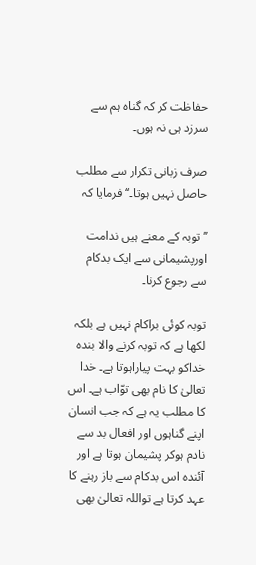حفاظت کر کہ گناہ ہم سے سرزد ہی نہ ہوں۔

صرف زبانی تکرار سے مطلب حاصل نہیں ہوتا۔‘‘ فرمایا کہ

’’توبہ کے معنے ہیں ندامت اورپشیمانی سے ایک بدکام سے رجوع کرنا۔

توبہ کوئی براکام نہیں ہے بلکہ لکھا ہے کہ توبہ کرنے والا بندہ خداکو بہت پیاراہوتا ہے۔ خدا تعالیٰ کا نام بھی توّاب ہے۔ اس کا مطلب یہ ہے کہ جب انسان اپنے گناہوں اور افعال بد سے نادم ہوکر پشیمان ہوتا ہے اور آئندہ اس بدکام سے باز رہنے کا عہد کرتا ہے تواللہ تعالیٰ بھی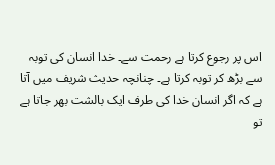اس پر رجوع کرتا ہے رحمت سے۔ خدا انسان کی توبہ سے بڑھ کر توبہ کرتا ہے۔ چنانچہ حدیث شریف میں آتا ہے کہ اگر انسان خدا کی طرف ایک بالشت بھر جاتا ہے تو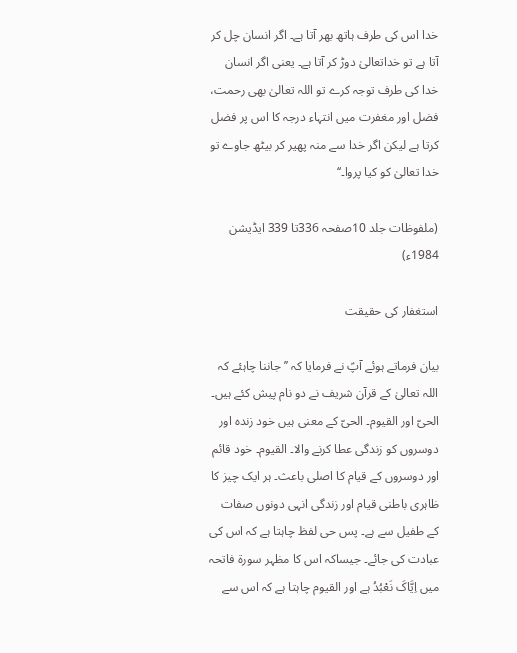خدا اس کی طرف ہاتھ بھر آتا ہے۔ اگر انسان چل کر آتا ہے تو خداتعالیٰ دوڑ کر آتا ہے۔ یعنی اگر انسان خدا کی طرف توجہ کرے تو اللہ تعالیٰ بھی رحمت، فضل اور مغفرت میں انتہاء درجہ کا اس پر فضل کرتا ہے لیکن اگر خدا سے منہ پھیر کر بیٹھ جاوے تو خدا تعالیٰ کو کیا پروا۔‘‘

(ملفوظات جلد 10صفحہ 336تا 339 ایڈیشن 1984ء)

استغفار کی حقیقت

بیان فرماتے ہوئے آپؑ نے فرمایا کہ ’’جاننا چاہئے کہ اللہ تعالیٰ کے قرآن شریف نے دو نام پیش کئے ہیں۔ الحیّ اور القیوم۔ الحیّ کے معنی ہیں خود زندہ اور دوسروں کو زندگی عطا کرنے والا۔ القیوم۔ خود قائم اور دوسروں کے قیام کا اصلی باعث۔ ہر ایک چیز کا ظاہری باطنی قیام اور زندگی انہی دونوں صفات کے طفیل سے ہے۔ پس حی لفظ چاہتا ہے کہ اس کی عبادت کی جائے۔ جیساکہ اس کا مظہر سورة فاتحہ میں اِیَّاکَ نَعْبُدُ ہے اور القیوم چاہتا ہے کہ اس سے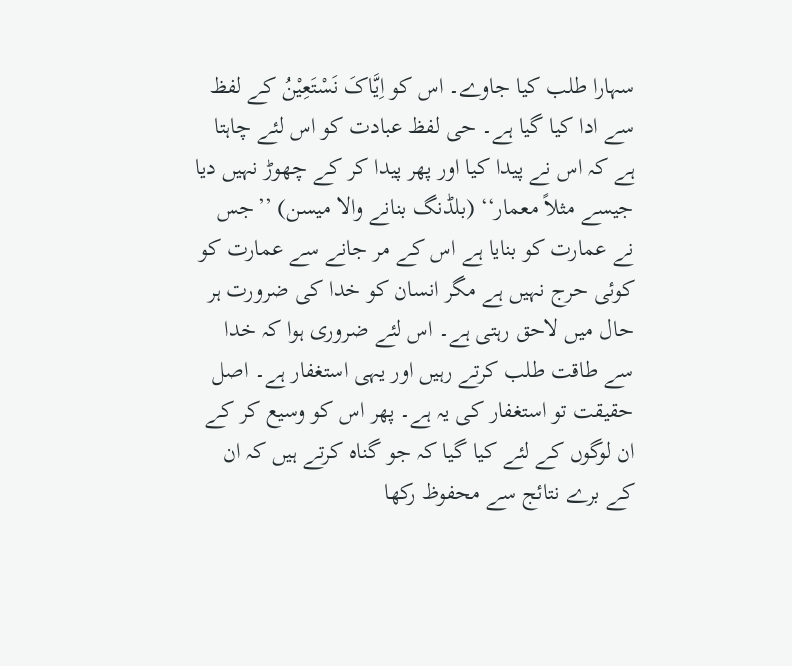سہارا طلب کیا جاوے۔ اس کو اِیَّاکَ نَسْتَعِیْنُ کے لفظ سے ادا کیا گیا ہے۔ حی لفظ عبادت کو اس لئے چاہتا ہے کہ اس نے پیدا کیا اور پھر پیدا کر کے چھوڑ نہیں دیا جیسے مثلاً معمار‘‘ (بلڈنگ بنانے والا میسن) ’’جس نے عمارت کو بنایا ہے اس کے مر جانے سے عمارت کو کوئی حرج نہیں ہے مگر انسان کو خدا کی ضرورت ہر حال میں لاحق رہتی ہے۔ اس لئے ضروری ہوا کہ خدا سے طاقت طلب کرتے رہیں اور یہی استغفار ہے۔ اصل حقیقت تو استغفار کی یہ ہے۔ پھر اس کو وسیع کر کے ان لوگوں کے لئے کیا گیا کہ جو گناہ کرتے ہیں کہ ان کے برے نتائج سے محفوظ رکھا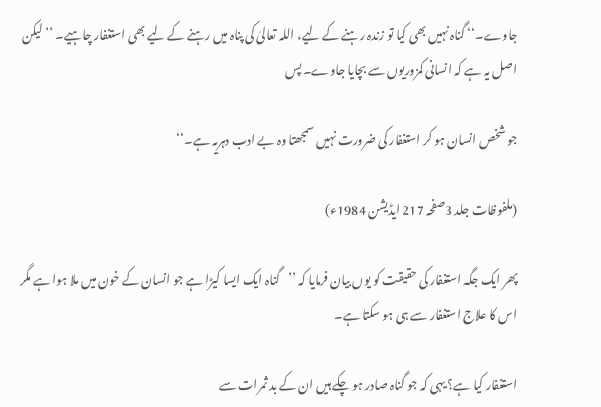جاوے۔‘‘ گناہ نہیں بھی کیا تو زندہ رہنے کے لیے، اللہ تعالیٰ کی پناہ میں رہنے کے لیے بھی استغفار چاہیے۔ ’’لیکن اصل یہ ہے کہ انسانی کمزوریوں سے بچایا جاوے۔ پس

جو شخص انسان ہو کر استغفار کی ضرورت نہیں سمجھتا وہ بے ادب دہریہ ہے۔‘‘

(ملفوظات جلد 3صفحہ 217 ایڈیشن 1984ء)

پھر ایک جگہ استغفار کی حقیقت کو یوں بیان فرمایا کہ ’’گناہ ایک ایسا کیڑا ہے جو انسان کے خون میں ملا ہوا ہے مگر اس کا علاج استغفار سے ہی ہو سکتا ہے۔

استغفار کیا ہے؟ یہی کہ جو گناہ صادر ہو چکے ہیں ان کے بد ثمرات سے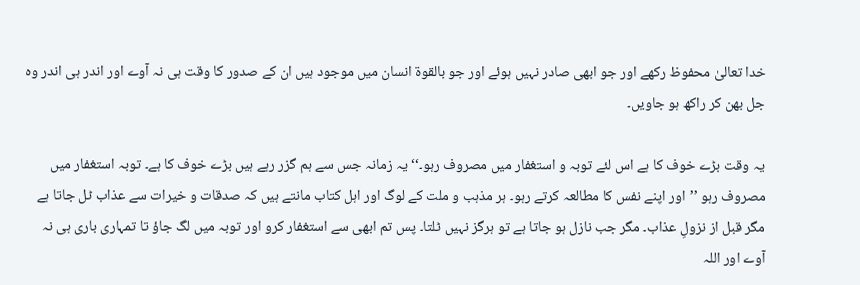خدا تعالیٰ محفوظ رکھے اور جو ابھی صادر نہیں ہوئے اور جو بالقوة انسان میں موجود ہیں ان کے صدور کا وقت ہی نہ آوے اور اندر ہی اندر وہ جل بھن کر راکھ ہو جاویں۔

یہ وقت بڑے خوف کا ہے اس لئے توبہ و استغفار میں مصروف رہو۔‘‘ یہ زمانہ جس سے ہم گزر رہے ہیں بڑے خوف کا ہے۔ توبہ استغفار میں مصروف رہو ’’اور اپنے نفس کا مطالعہ کرتے رہو۔ ہر مذہب و ملت کے لوگ اور اہل کتاب مانتے ہیں کہ صدقات و خیرات سے عذاب ٹل جاتا ہے مگر قبل از نزولِ عذاب۔ مگر جب نازل ہو جاتا ہے تو ہرگز نہیں ٹلتا۔ پس تم ابھی سے استغفار کرو اور توبہ میں لگ جاؤ تا تمہاری باری ہی نہ آوے اور اللہ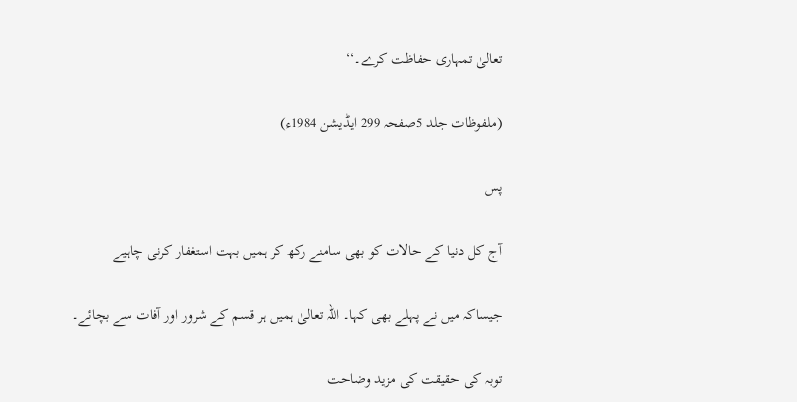تعالیٰ تمہاری حفاظت کرے۔‘‘

(ملفوظات جلد 5صفحہ 299 ایڈیشن 1984ء)

پس

آج کل دنیا کے حالات کو بھی سامنے رکھ کر ہمیں بہت استغفار کرنی چاہیے

جیساکہ میں نے پہلے بھی کہا۔ اللہ تعالیٰ ہمیں ہر قسم کے شرور اور آفات سے بچائے۔

توبہ کی حقیقت کی مزید وضاحت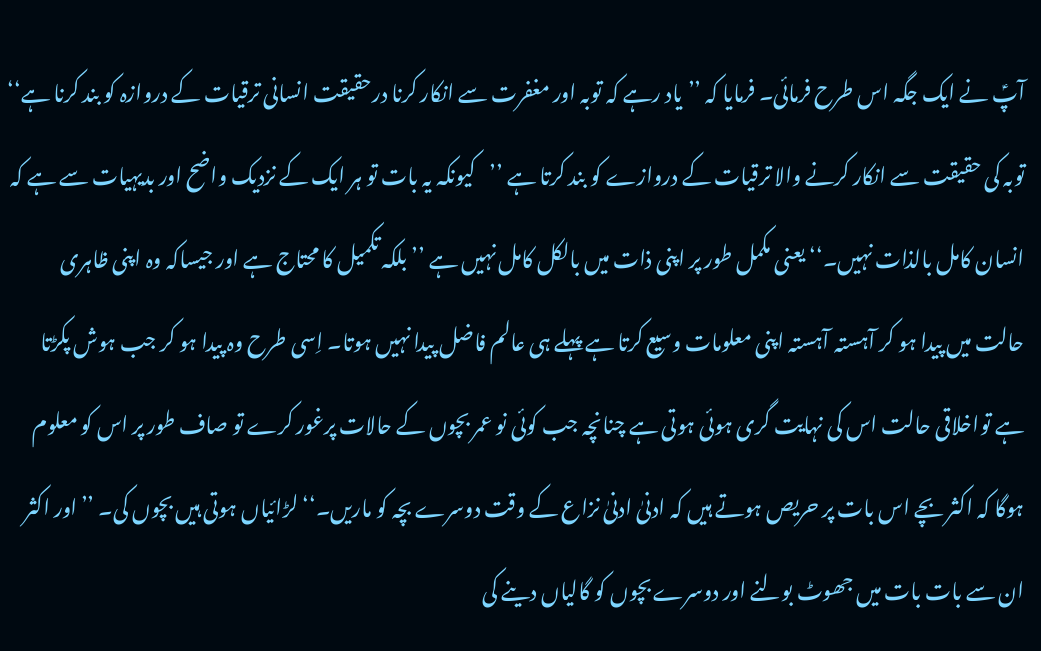آپؑ نے ایک جگہ اس طرح فرمائی۔ فرمایا کہ ’’یاد رہے کہ توبہ اور مغفرت سے انکار کرنا درحقیقت انسانی ترقیات کے دروازہ کو بند کرنا ہے‘‘ توبہ کی حقیقت سے انکار کرنے والا ترقیات کے دروازے کو بند کرتا ہے ’’کیونکہ یہ بات تو ہر ایک کے نزدیک واضح اور بدیہیات سے ہے کہ انسان کامل بالذات نہیں۔‘‘ یعنی مکمل طور پر اپنی ذات میں بالکل کامل نہیں ہے ’’بلکہ تکمیل کا محتاج ہے اور جیساکہ وہ اپنی ظاہری حالت میں پیدا ہو کر آہستہ آہستہ اپنی معلومات وسیع کرتا ہے پہلے ہی عالم فاضل پیدا نہیں ہوتا۔ اِسی طرح وہ پیدا ہو کر جب ہوش پکڑتا ہے تواخلاقی حالت اس کی نہایت گری ہوئی ہوتی ہے چنانچہ جب کوئی نو عمر بچوں کے حالات پرغور کرے تو صاف طور پر اس کو معلوم ہوگا کہ اکثر بچے اس بات پر حریص ہوتے ہیں کہ ادنیٰ ادنیٰ نزاع کے وقت دوسرے بچہ کو ماریں۔‘‘ لڑائیاں ہوتی ہیں بچوں کی۔ ’’اور اکثر ان سے بات بات میں جھوٹ بولنے اور دوسرے بچوں کو گالیاں دینے کی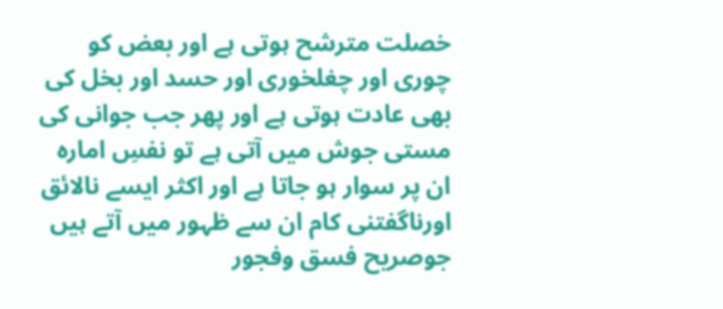خصلت مترشح ہوتی ہے اور بعض کو چوری اور چغلخوری اور حسد اور بخل کی بھی عادت ہوتی ہے اور پھر جب جوانی کی مستی جوش میں آتی ہے تو نفسِ امارہ ان پر سوار ہو جاتا ہے اور اکثر ایسے نالائق اورناگفتنی کام ان سے ظہور میں آتے ہیں جوصریح فسق وفجور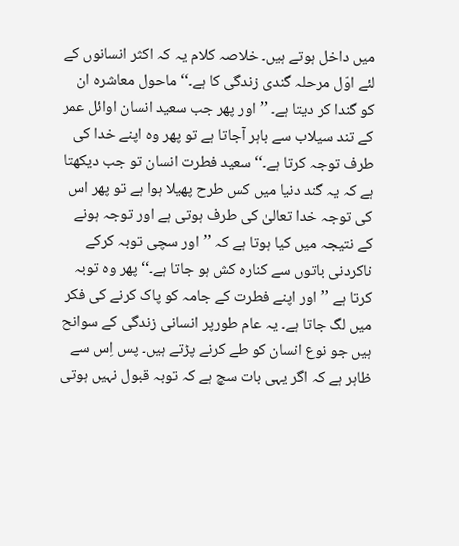میں داخل ہوتے ہیں۔ خلاصہ کلام یہ کہ اکثر انسانوں کے لئے اوّل مرحلہ گندی زندگی کا ہے۔‘‘ ماحول معاشرہ ان کو گندا کر دیتا ہے۔ ’’اور پھر جب سعید انسان اوائل عمر کے تند سیلاب سے باہر آجاتا ہے تو پھر وہ اپنے خدا کی طرف توجہ کرتا ہے۔‘‘ سعید فطرت انسان تو جب دیکھتا ہے کہ یہ گند دنیا میں کس طرح پھیلا ہوا ہے تو پھر اس کی توجہ خدا تعالیٰ کی طرف ہوتی ہے اور توجہ ہونے کے نتیجہ میں کیا ہوتا ہے کہ ’’اور سچی توبہ کرکے ناکردنی باتوں سے کنارہ کش ہو جاتا ہے۔‘‘ پھر وہ توبہ کرتا ہے ’’اور اپنے فطرت کے جامہ کو پاک کرنے کی فکر میں لگ جاتا ہے۔ یہ عام طورپر انسانی زندگی کے سوانح ہیں جو نوع انسان کو طے کرنے پڑتے ہیں۔ پس اِس سے ظاہر ہے کہ اگر یہی بات سچ ہے کہ توبہ قبول نہیں ہوتی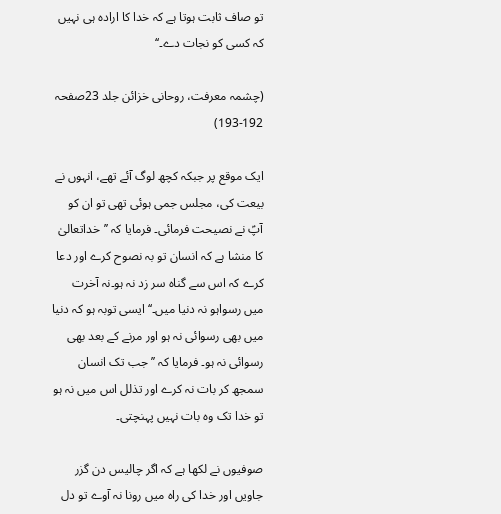تو صاف ثابت ہوتا ہے کہ خدا کا ارادہ ہی نہیں کہ کسی کو نجات دے۔‘‘

(چشمہ معرفت، روحانی خزائن جلد 23صفحہ 192-193)

ایک موقع پر جبکہ کچھ لوگ آئے تھے، انہوں نے بیعت کی، مجلس جمی ہوئی تھی تو ان کو آپؑ نے نصیحت فرمائی۔ فرمایا کہ ’’خداتعالیٰ کا منشا ہے کہ انسان تو بہ نصوح کرے اور دعا کرے کہ اس سے گناہ سر زد نہ ہو۔نہ آخرت میں رسواہو نہ دنیا میں۔‘‘ ایسی توبہ ہو کہ دنیا میں بھی رسوائی نہ ہو اور مرنے کے بعد بھی رسوائی نہ ہو۔ فرمایا کہ ’’جب تک انسان سمجھ کر بات نہ کرے اور تذلل اس میں نہ ہو تو خدا تک وہ بات نہیں پہنچتی۔

صوفیوں نے لکھا ہے کہ اگر چالیس دن گزر جاویں اور خدا کی راہ میں رونا نہ آوے تو دل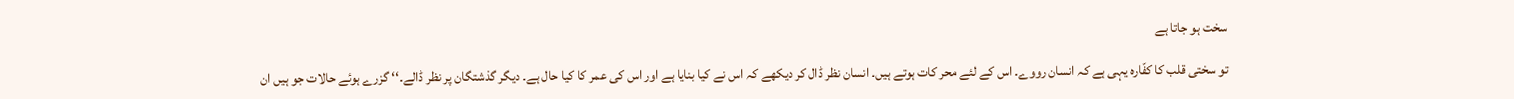سخت ہو جاتا ہے

تو سختی قلب کا کفّارہ یہی ہے کہ انسان رووے۔ اس کے لئے محر کات ہوتے ہیں۔ انسان نظر ڈال کر دیکھے کہ اس نے کیا بنایا ہے اور اس کی عمر کا کیا حال ہے۔ دیگر گذشتگان پر نظر ڈالے۔‘‘ گزرے ہوئے حالات جو ہیں ان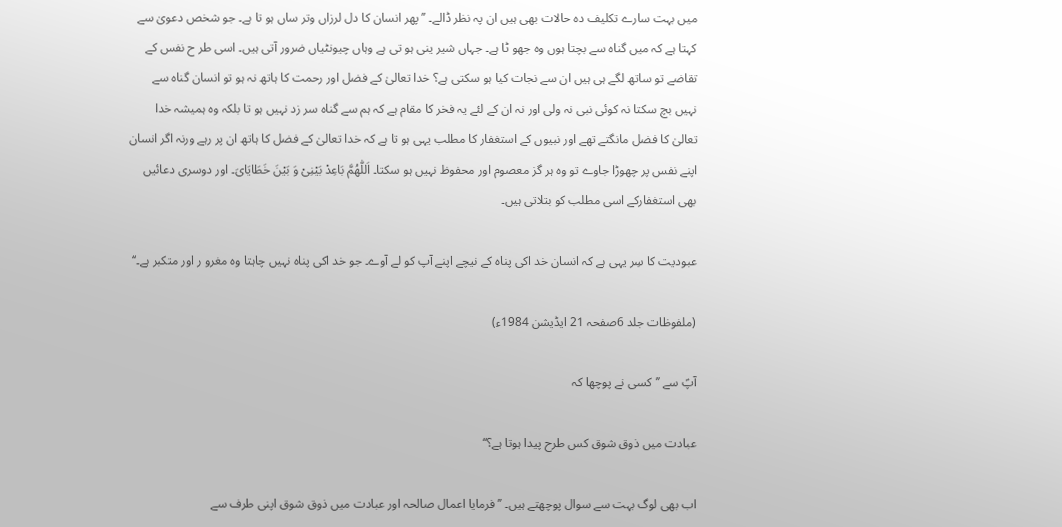میں بہت سارے تکلیف دہ حالات بھی ہیں ان پہ نظر ڈالے۔ ’’پھر انسان کا دل لرزاں وتر ساں ہو تا ہے۔ جو شخص دعویٰ سے کہتا ہے کہ میں گناہ سے بچتا ہوں وہ جھو ٹا ہے۔ جہاں شیر ینی ہو تی ہے وہاں چیونٹیاں ضرور آتی ہیں۔ اسی طر ح نفس کے تقاضے تو ساتھ لگے ہی ہیں ان سے نجات کیا ہو سکتی ہے؟ خدا تعالیٰ کے فضل اور رحمت کا ہاتھ نہ ہو تو انسان گناہ سے نہیں بچ سکتا نہ کوئی نبی نہ ولی اور نہ ان کے لئے یہ فخر کا مقام ہے کہ ہم سے گناہ سر زد نہیں ہو تا بلکہ وہ ہمیشہ خدا تعالیٰ کا فضل مانگتے تھے اور نبیوں کے استغفار کا مطلب یہی ہو تا ہے کہ خدا تعالیٰ کے فضل کا ہاتھ ان پر رہے ورنہ اگر انسان اپنے نفس پر چھوڑا جاوے تو وہ ہر گز معصوم اور محفوظ نہیں ہو سکتا۔ اَللّٰھُمَّ بَاعِدْ بَیْنِیْ وَ بَیْنَ خَطَایَایَ۔ اور دوسری دعائیں بھی استغفارکے اسی مطلب کو بتلاتی ہیں۔

عبودیت کا سِر یہی ہے کہ انسان خد اکی پناہ کے نیچے اپنے آپ کو لے آوے۔ جو خد اکی پناہ نہیں چاہتا وہ مغرو ر اور متکبر ہے۔‘‘

(ملفوظات جلد 6صفحہ 21 ایڈیشن 1984ء)

آپؑ سے ’’کسی نے پوچھا کہ

عبادت میں ذوق شوق کس طرح پیدا ہوتا ہے؟‘‘

اب بھی لوگ بہت سے سوال پوچھتے ہیں۔ ’’فرمایا اعمال صالحہ اور عبادت میں ذوق شوق اپنی طرف سے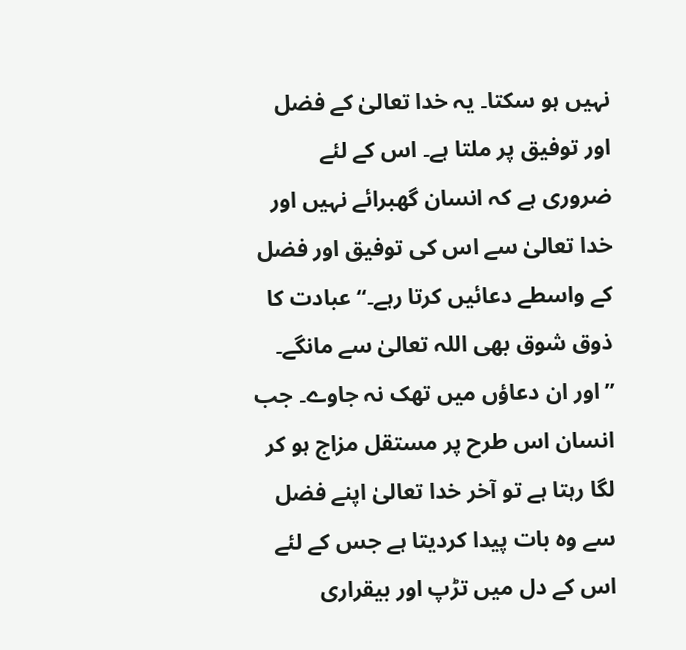نہیں ہو سکتا۔ یہ خدا تعالیٰ کے فضل اور توفیق پر ملتا ہے۔ اس کے لئے ضروری ہے کہ انسان گھبرائے نہیں اور خدا تعالیٰ سے اس کی توفیق اور فضل کے واسطے دعائیں کرتا رہے۔‘‘ عبادت کا ذوق شوق بھی اللہ تعالیٰ سے مانگے۔ ’’اور ان دعاؤں میں تھک نہ جاوے۔ جب انسان اس طرح پر مستقل مزاج ہو کر لگا رہتا ہے تو آخر خدا تعالیٰ اپنے فضل سے وہ بات پیدا کردیتا ہے جس کے لئے اس کے دل میں تڑپ اور بیقراری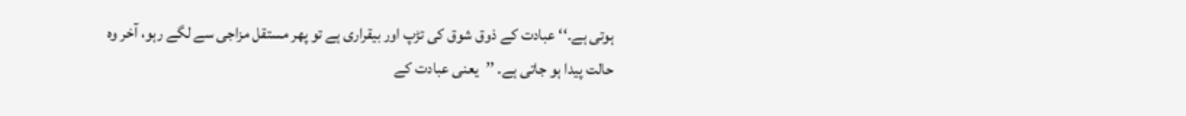ہوتی ہے۔‘‘ عبادت کے ذوق شوق کی تڑپ اور بیقراری ہے تو پھر مستقل مزاجی سے لگے رہو، آخر وہ حالت پیدا ہو جاتی ہے۔ ’’یعنی عبادت کے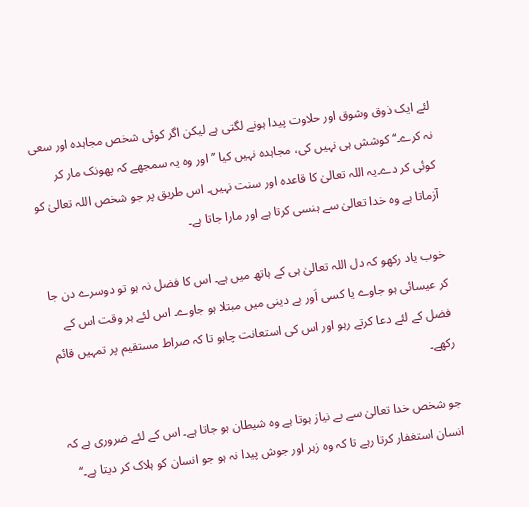لئے ایک ذوق وشوق اور حلاوت پیدا ہونے لگتی ہے لیکن اگر کوئی شخص مجاہدہ اور سعی نہ کرے۔‘‘ کوشش ہی نہیں کی، مجاہدہ نہیں کیا ’’اور وہ یہ سمجھے کہ پھونک مار کر کوئی کر دے۔یہ اللہ تعالیٰ کا قاعدہ اور سنت نہیں۔ اس طریق پر جو شخص اللہ تعالیٰ کو آزماتا ہے وہ خدا تعالیٰ سے ہنسی کرتا ہے اور مارا جاتا ہے۔

خوب یاد رکھو کہ دل اللہ تعالیٰ ہی کے ہاتھ میں ہے۔ اس کا فضل نہ ہو تو دوسرے دن جا کر عیسائی ہو جاوے یا کسی اَور بے دینی میں مبتلا ہو جاوے۔ اس لئے ہر وقت اس کے فضل کے لئے دعا کرتے رہو اور اس کی استعانت چاہو تا کہ صراط مستقیم پر تمہیں قائم رکھے۔

جو شخص خدا تعالیٰ سے بے نیاز ہوتا ہے وہ شیطان ہو جاتا ہے۔ اس کے لئے ضروری ہے کہ انسان استغفار کرتا رہے تا کہ وہ زہر اور جوش پیدا نہ ہو جو انسان کو ہلاک کر دیتا ہے۔‘‘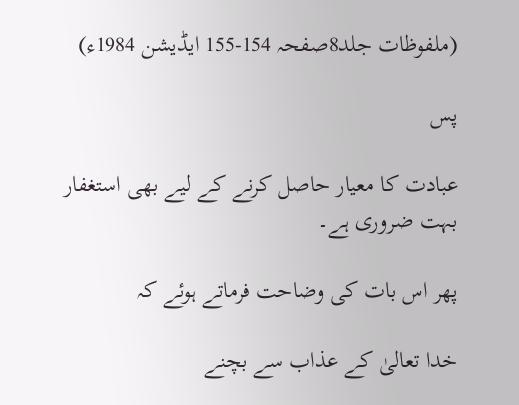(ملفوظات جلد8صفحہ 154-155 ایڈیشن 1984ء)

پس

عبادت کا معیار حاصل کرنے کے لیے بھی استغفار بہت ضروری ہے۔

پھر اس بات کی وضاحت فرماتے ہوئے کہ

خدا تعالیٰ کے عذاب سے بچنے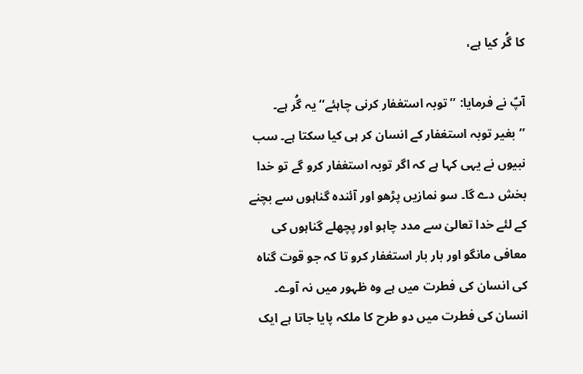کا گُر کیا ہے،

آپؑ نے فرمایا: ’’توبہ استغفار کرنی چاہئے‘‘ یہ گُر ہے۔ ’’بغیر توبہ استغفار کے انسان کر ہی کیا سکتا ہے۔ سب نبیوں نے یہی کہا ہے کہ اگر توبہ استغفار کرو گے تو خدا بخش دے گا۔ سو نمازیں پڑھو اور آئندہ گناہوں سے بچنے کے لئے خدا تعالیٰ سے مدد چاہو اور پچھلے گناہوں کی معافی مانگو اور بار بار استغفار کرو تا کہ جو قوت گناہ کی انسان کی فطرت میں ہے وہ ظہور میں نہ آوے۔ انسان کی فطرت میں دو طرح کا ملکہ پایا جاتا ہے ایک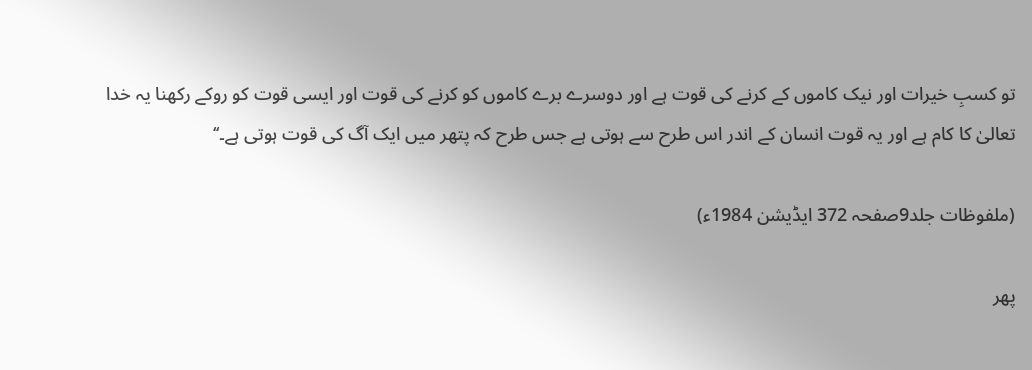تو کسبِ خیرات اور نیک کاموں کے کرنے کی قوت ہے اور دوسرے برے کاموں کو کرنے کی قوت اور ایسی قوت کو روکے رکھنا یہ خدا تعالیٰ کا کام ہے اور یہ قوت انسان کے اندر اس طرح سے ہوتی ہے جس طرح کہ پتھر میں ایک آگ کی قوت ہوتی ہے۔‘‘

(ملفوظات جلد9صفحہ 372 ایڈیشن 1984ء)

پھر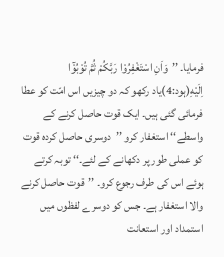فرمایا۔ ’’وَاَنِ اسْتَغْفِرُوْا رَبَّكُمْ ثُمَّ تُوْبُوْٓا اِلَيْهِ(ہود:4)یاد رکھو کہ دو چیزیں اس امّت کو عطا فرمائی گئی ہیں۔ ایک قوت حاصل کرنے کے واسطے‘‘ استغفار کرو ’’دوسری حاصل کردہ قوت کو عملی طور پر دکھانے کے لئے۔‘‘ توبہ کرتے ہوئے اس کی طرف رجوع کرو۔ ’’قوت حاصل کرنے والا استغفار ہے۔ جس کو دوسرے لفظوں میں استمداد اور استعانت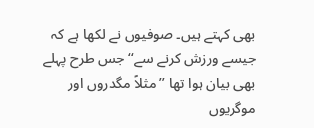بھی کہتے ہیں۔ صوفیوں نے لکھا ہے کہ جیسے ورزش کرنے سے‘‘ جس طرح پہلے بھی بیان ہوا تھا ’’مثلاً مگدروں اور موگریوں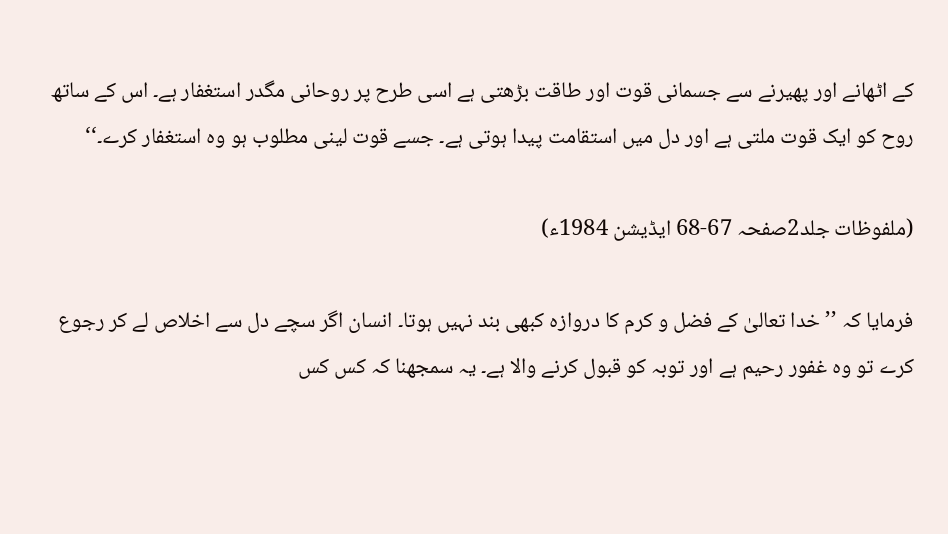کے اٹھانے اور پھیرنے سے جسمانی قوت اور طاقت بڑھتی ہے اسی طرح پر روحانی مگدر استغفار ہے۔ اس کے ساتھ روح کو ایک قوت ملتی ہے اور دل میں استقامت پیدا ہوتی ہے۔ جسے قوت لینی مطلوب ہو وہ استغفار کرے۔‘‘

(ملفوظات جلد2صفحہ 67-68 ایڈیشن 1984ء)

فرمایا کہ ’’خدا تعالیٰ کے فضل و کرم کا دروازہ کبھی بند نہیں ہوتا۔ انسان اگر سچے دل سے اخلاص لے کر رجوع کرے تو وہ غفور رحیم ہے اور توبہ کو قبول کرنے والا ہے۔ یہ سمجھنا کہ کس کس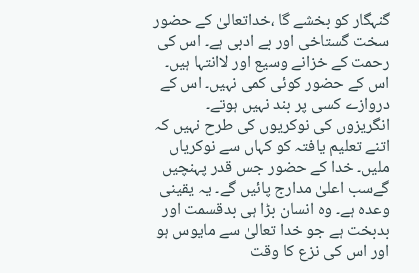گنہگار کو بخشے گا ،خداتعالیٰ کے حضور سخت گستاخی اور بے ادبی ہے۔ اس کی رحمت کے خزانے وسیع اور لاانتہا ہیں۔ اس کے حضور کوئی کمی نہیں۔ اس کے دروازے کسی پر بند نہیں ہوتے۔ انگریزوں کی نوکریوں کی طرح نہیں کہ اتنے تعلیم یافتہ کو کہاں سے نوکریاں ملیں۔ خدا کے حضور جس قدر پہنچیں گےسب اعلیٰ مدارج پائیں گے۔ یہ یقینی وعدہ ہے۔ وہ انسان بڑا ہی بدقسمت اور بدبخت ہے جو خدا تعالیٰ سے مایوس ہو اور اس کی نزع کا وقت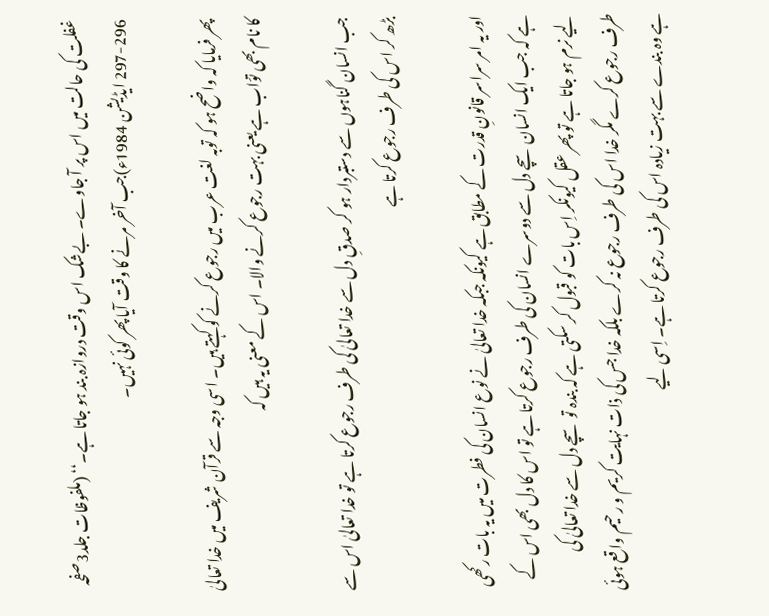غفلت کی حالت میں اس پر آ جاوے۔ بےشک اس وقت دروازہ بند ہو جاتا ہے۔‘‘ (ملفوظات جلد3صفحہ 296-297 ایڈیشن 1984ء)جب آخر مرنے کا وقت آیا پھر کوئی نہیں۔

پھر فرمایا کہ واضح ہو کہ توبہ لغت عرب میں رجوع کرنے کو کہتے ہیں۔ اسی وجہ سے قرآن شریف میں خدا تعالیٰ کا نام بھی توّاب ہے یعنی بہت رجوع کرنے والا۔ اس کے معنی یہ ہیں کہ

جب انسان گناہوں سے دستبردار ہو کر صدقِ دل سے خدا تعالیٰ کی طرف رجوع کرتا ہے تو خدا تعالیٰ اس سے بڑھ کر اس کی طرف رجوع کرتا ہے

اور یہ امر سراسر قانونِ قدرت کے مطابق ہے کیونکہ جبکہ خدا تعالیٰ نے نوع انسان کی فطرت میں یہ بات رکھی ہے کہ جب ایک انسان سچے دل سے دوسرے انسان کی طرف رجوع کرتا ہے تو اس کا دل بھی اس کے لیے نرم ہو جاتا ہے تو پھر عقل کیونکر اِس بات کو قبول کر سکتی ہے کہ بندہ تو سچے دل سے خدا تعالیٰ کی طرف رجوع کرے مگر خدا اس کی طرف رجوع نہ کرے بلکہ خدا جس کی ذات نہایت کریم و رحیم واقع ہوئی ہے وہ بندے سے بہت زیادہ اس کی طرف رجوع کرتا ہے۔ اِسی لیے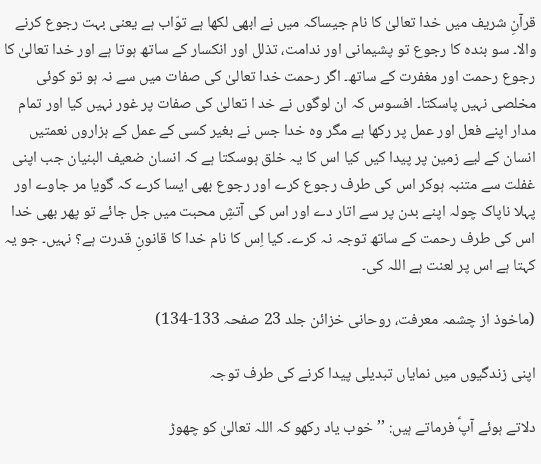قرآنِ شریف میں خدا تعالیٰ کا نام جیساکہ میں نے ابھی لکھا ہے توّاب ہے یعنی بہت رجوع کرنے والا۔ سو بندہ کا رجوع تو پشیمانی اور ندامت، تذلل اور انکسار کے ساتھ ہوتا ہے اور خدا تعالیٰ کا رجوع رحمت اور مغفرت کے ساتھ۔ اگر رحمت خدا تعالیٰ کی صفات میں سے نہ ہو تو کوئی مخلصی نہیں پاسکتا۔ افسوس کہ ان لوگوں نے خد ا تعالیٰ کی صفات پر غور نہیں کیا اور تمام مدار اپنے فعل اور عمل پر رکھا ہے مگر وہ خدا جس نے بغیر کسی کے عمل کے ہزاروں نعمتیں انسان کے لیے زمین پر پیدا کیں کیا اس کا یہ خلق ہوسکتا ہے کہ انسان ضعیف البنیان جب اپنی غفلت سے متنبہ ہوکر اس کی طرف رجوع کرے اور رجوع بھی ایسا کرے کہ گویا مر جاوے اور پہلا ناپاک چولہ اپنے بدن پر سے اتار دے اور اس کی آتشِ محبت میں جل جائے تو پھر بھی خدا اس کی طرف رحمت کے ساتھ توجہ نہ کرے۔ کیا اِس کا نام خدا کا قانونِ قدرت ہے؟ نہیں۔ جو یہ کہتا ہے اس پر لعنت ہے اللہ کی۔

(ماخوذ از چشمہ معرفت، روحانی خزائن جلد 23 صفحہ 133-134)

اپنی زندگیوں میں نمایاں تبدیلی پیدا کرنے کی طرف توجہ

دلاتے ہوئے آپؑ فرماتے ہیں: ’’خوب یاد رکھو کہ اللہ تعالیٰ کو چھوڑ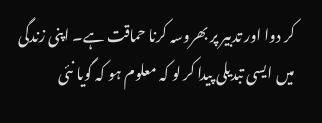کر دوا اور تدبیر پر بھروسہ کرنا حماقت ہے۔ اپنی زندگی میں ایسی تبدیلی پیدا کر لو کہ معلوم ہو کہ گویا نئی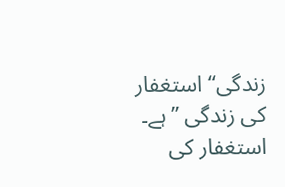زندگی‘‘ استغفار کی زندگی ’’ہے۔ استغفار کی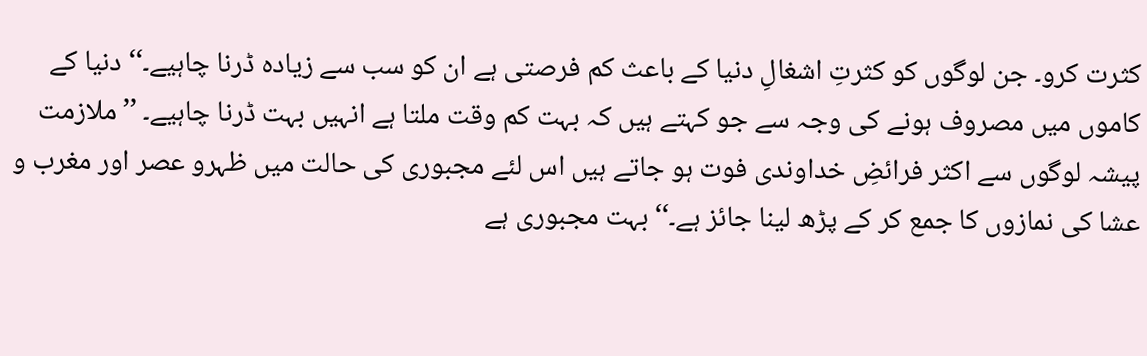کثرت کرو۔ جن لوگوں کو کثرتِ اشغالِ دنیا کے باعث کم فرصتی ہے ان کو سب سے زیادہ ڈرنا چاہیے۔‘‘ دنیا کے کاموں میں مصروف ہونے کی وجہ سے جو کہتے ہیں کہ بہت کم وقت ملتا ہے انہیں بہت ڈرنا چاہیے۔ ’’ملازمت پیشہ لوگوں سے اکثر فرائضِ خداوندی فوت ہو جاتے ہیں اس لئے مجبوری کی حالت میں ظہرو عصر اور مغرب و عشا کی نمازوں کا جمع کر کے پڑھ لینا جائز ہے۔‘‘ بہت مجبوری ہے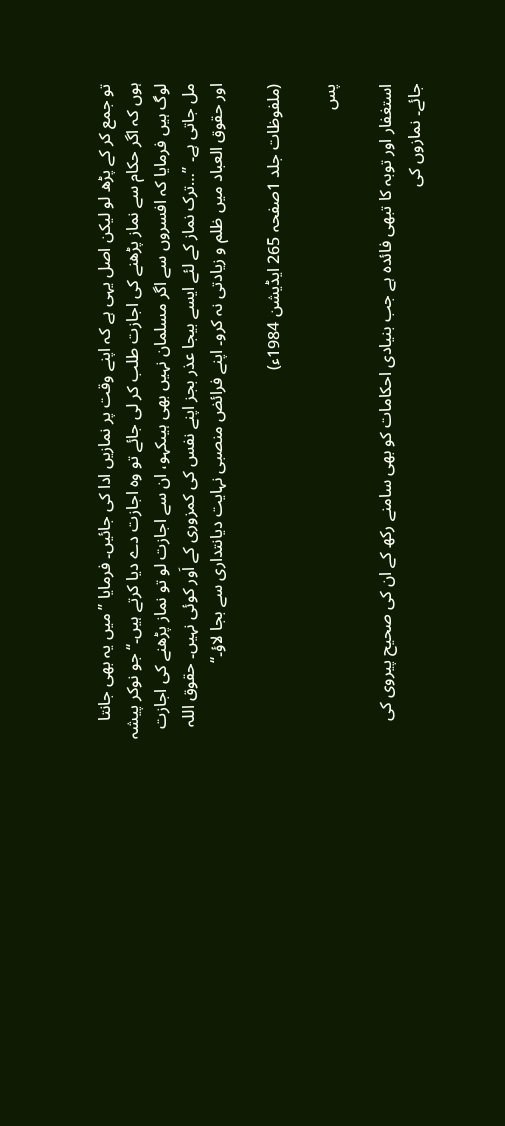تو جمع کر کے پڑھ لو لیکن اصل یہی ہے کہ اپنے وقت پر نمازیں ادا کی جائیں۔ فرمایا ’’میں یہ بھی جانتا ہوں کہ اگر حکام سے نماز پڑھنے کی اجازت طلب کر لی جائے تو وہ اجازت دے دیا کرتے ہیں۔‘‘ جو نوکر پیشہ لوگ ہیں فرمایا کہ افسروں سے اگر مسلمان نہیں بھی ہیںکہو، ان سے اجازت لو تو نماز پڑھنے کی اجازت مل جاتی ہے۔ ’’…ترک نماز کے لئے ایسے بیجا عذر بجز اپنے نفس کی کمزوری کے اَور کوئی نہیں۔ حقوق اللہ اور حقوق العباد میں ظلم و زیادتی نہ کرو۔ اپنے فرائض منصبی نہایت دیانتداری سے بجا لاؤ۔‘‘

(ملفوظات جلد 1صفحہ 265 ایڈیشن 1984ء)

پس

استغفار اور توبہ کا تبھی فائدہ ہے جب بنیادی احکامات کو بھی سامنے رکھ کے ان کی صحیح پیروی کی جائے۔ نمازوں کی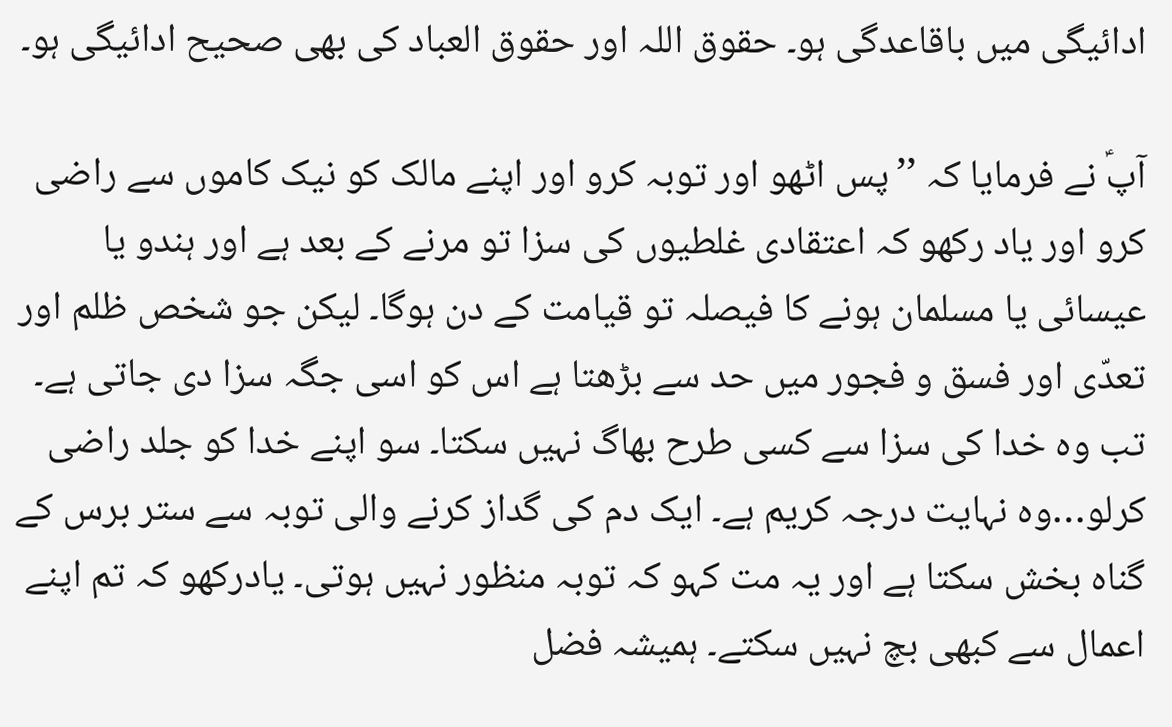ادائیگی میں باقاعدگی ہو۔ حقوق اللہ اور حقوق العباد کی بھی صحیح ادائیگی ہو۔

آپؑ نے فرمایا کہ ’’پس اٹھو اور توبہ کرو اور اپنے مالک کو نیک کاموں سے راضی کرو اور یاد رکھو کہ اعتقادی غلطیوں کی سزا تو مرنے کے بعد ہے اور ہندو یا عیسائی یا مسلمان ہونے کا فیصلہ تو قیامت کے دن ہوگا۔ لیکن جو شخص ظلم اور تعدّی اور فسق و فجور میں حد سے بڑھتا ہے اس کو اسی جگہ سزا دی جاتی ہے۔ تب وہ خدا کی سزا سے کسی طرح بھاگ نہیں سکتا۔ سو اپنے خدا کو جلد راضی کرلو…وہ نہایت درجہ کریم ہے۔ ایک دم کی گداز کرنے والی توبہ سے ستر برس کے گناہ بخش سکتا ہے اور یہ مت کہو کہ توبہ منظور نہیں ہوتی۔ یادرکھو کہ تم اپنے اعمال سے کبھی بچ نہیں سکتے۔ ہمیشہ فضل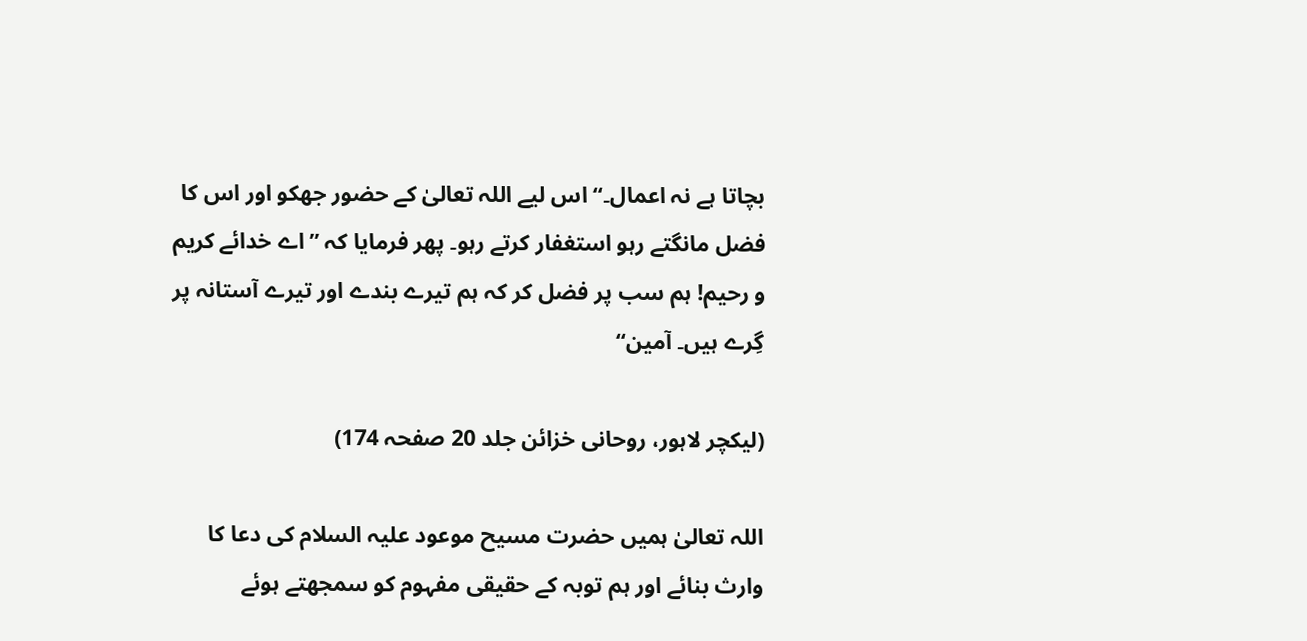بچاتا ہے نہ اعمال۔‘‘ اس لیے اللہ تعالیٰ کے حضور جھکو اور اس کا فضل مانگتے رہو استغفار کرتے رہو۔ پھر فرمایا کہ ’’اے خدائے کریم و رحیم! ہم سب پر فضل کر کہ ہم تیرے بندے اور تیرے آستانہ پر گِرے ہیں۔ آمین‘‘

(لیکچر لاہور، روحانی خزائن جلد 20 صفحہ 174)

اللہ تعالیٰ ہمیں حضرت مسیح موعود علیہ السلام کی دعا کا وارث بنائے اور ہم توبہ کے حقیقی مفہوم کو سمجھتے ہوئے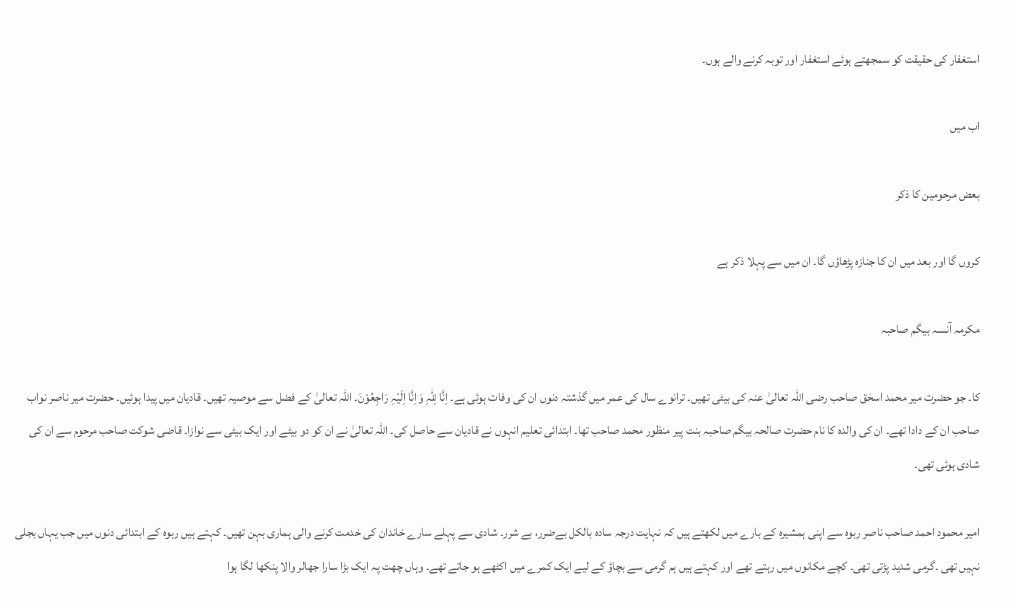استغفار کی حقیقت کو سمجھتے ہوئے استغفار اور توبہ کرنے والے ہوں۔

اب میں

بعض مرحومین کا ذکر

کروں گا اور بعد میں ان کا جنازہ پڑھاؤں گا۔ ان میں سے پہلا ذکر ہے

مکرمہ آنسہ بیگم صاحبہ

کا۔ جو حضرت میر محمد اسحٰق صاحب رضی اللہ تعالیٰ عنہ کی بیٹی تھیں۔ ترانوے سال کی عمر میں گذشتہ دنوں ان کی وفات ہوئی ہے۔ اِنَّا لِلّٰہِ وَاِنَّا اِلَیْہِ رَاجِعُوْنَ۔ اللہ تعالیٰ کے فضل سے موصیہ تھیں۔ قادیان میں پیدا ہوئیں۔ حضرت میر ناصر نواب صاحب ان کے دادا تھے۔ ان کی والدہ کا نام حضرت صالحہ بیگم صاحبہ بنت پیر منظور محمد صاحب تھا۔ ابتدائی تعلیم انہوں نے قادیان سے حاصل کی۔ اللہ تعالیٰ نے ان کو دو بیٹے اور ایک بیٹی سے نوازا۔ قاضی شوکت صاحب مرحوم سے ان کی شادی ہوئی تھی۔

امیر محمود احمد صاحب ناصر ربوہ سے اپنی ہمشیرہ کے بارے میں لکھتے ہیں کہ نہایت درجہ سادہ بالکل بےضرر، بے شرر۔ شادی سے پہلے سارے خاندان کی خدمت کرنے والی ہماری بہن تھیں۔ کہتے ہیں ربوہ کے ابتدائی دنوں میں جب یہاں بجلی نہیں تھی ۔گرمی شدید پڑتی تھی۔ کچے مکانوں میں رہتے تھے اور کہتے ہیں ہم گرمی سے بچاؤ کے لیے ایک کمرے میں اکٹھے ہو جاتے تھے۔ وہاں چھت پہ ایک بڑا سارا جھالر والا پنکھا لگا ہوا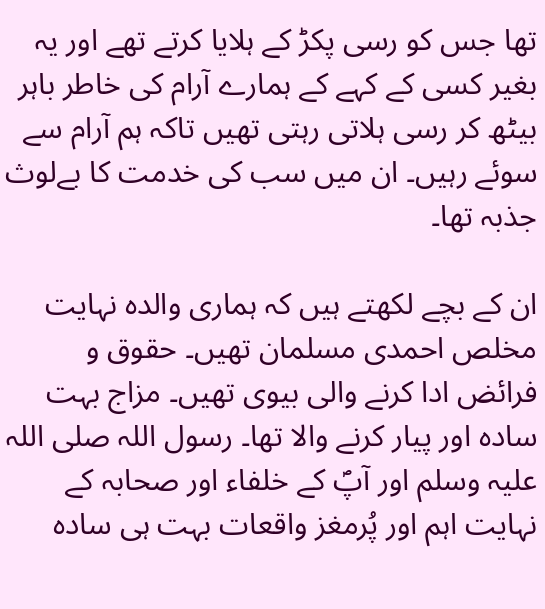تھا جس کو رسی پکڑ کے ہلایا کرتے تھے اور یہ بغیر کسی کے کہے کے ہمارے آرام کی خاطر باہر بیٹھ کر رسی ہلاتی رہتی تھیں تاکہ ہم آرام سے سوئے رہیں۔ ان میں سب کی خدمت کا بےلوث جذبہ تھا۔

ان کے بچے لکھتے ہیں کہ ہماری والدہ نہایت مخلص احمدی مسلمان تھیں۔ حقوق و فرائض ادا کرنے والی بیوی تھیں۔ مزاج بہت سادہ اور پیار کرنے والا تھا۔ رسول اللہ صلی اللہ علیہ وسلم اور آپؐ کے خلفاء اور صحابہ کے نہایت اہم اور پُرمغز واقعات بہت ہی سادہ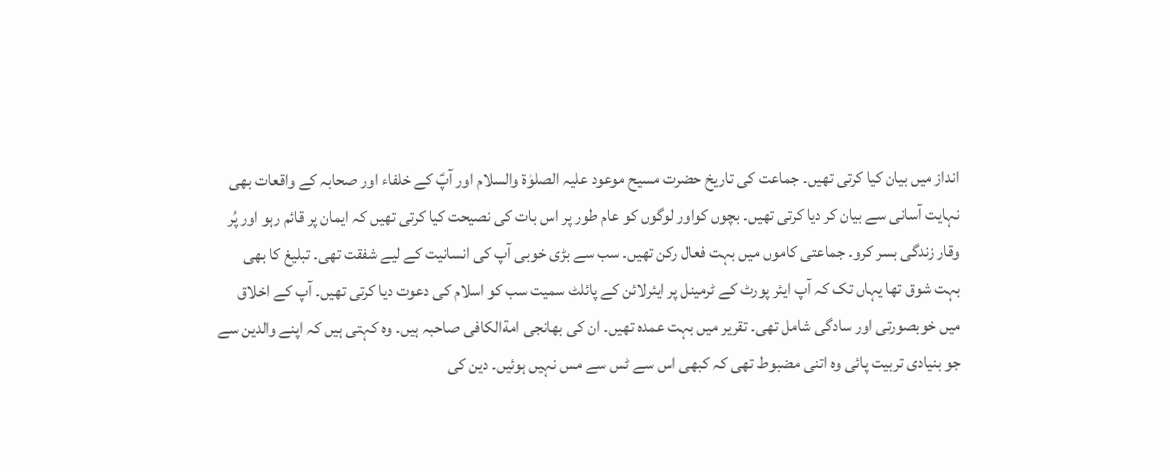انداز میں بیان کیا کرتی تھیں۔ جماعت کی تاریخ حضرت مسیح موعود علیہ الصلوٰة والسلام اور آپؑ کے خلفاء اور صحابہ کے واقعات بھی نہایت آسانی سے بیان کر دیا کرتی تھیں۔ بچوں کواور لوگوں کو عام طور پر اس بات کی نصیحت کیا کرتی تھیں کہ ایمان پر قائم رہو اور پُر وقار زندگی بسر کرو۔ جماعتی کاموں میں بہت فعال رکن تھیں۔ سب سے بڑی خوبی آپ کی انسانیت کے لیے شفقت تھی۔ تبلیغ کا بھی بہت شوق تھا یہاں تک کہ آپ ایئر پورٹ کے ٹرمینل پر ایئرلائن کے پائلٹ سمیت سب کو اسلام کی دعوت دیا کرتی تھیں۔ آپ کے اخلاق میں خوبصورتی اور سادگی شامل تھی۔ تقریر میں بہت عمدہ تھیں۔ ان کی بھانجی امةالکافی صاحبہ ہیں۔ وہ کہتی ہیں کہ اپنے والدین سے جو بنیادی تربیت پائی وہ اتنی مضبوط تھی کہ کبھی اس سے ٹس سے مس نہیں ہوئیں۔ دین کی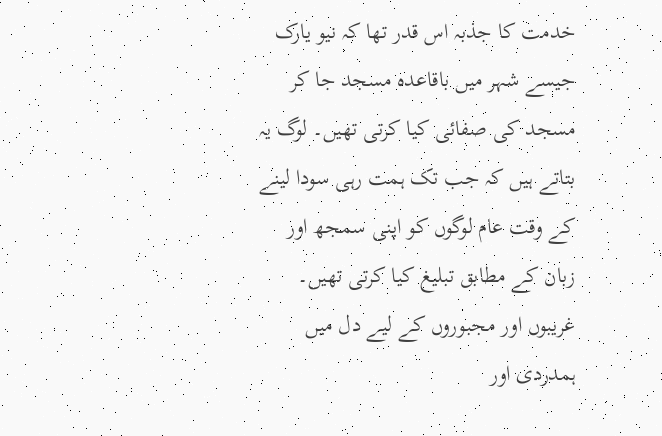خدمت کا جذبہ اس قدر تھا کہ نیو یارک جیسے شہر میں باقاعدہ مسجد جا کر مسجد کی صفائی کیا کرتی تھیں۔ لوگ یہ بتاتے ہیں کہ جب تک ہمت رہی سودا لینے کے وقت عام لوگوں کو اپنی سمجھ اور زبان کے مطابق تبلیغ کیا کرتی تھیں۔ غریبوں اور مجبوروں کے لیے دل میں ہمدردی اور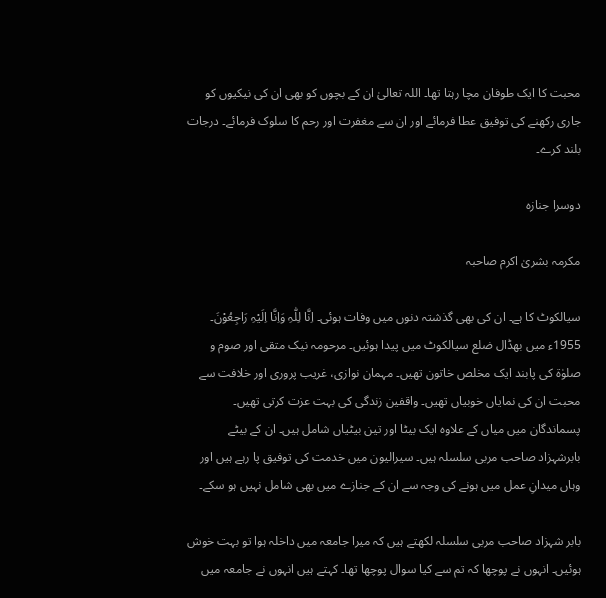محبت کا ایک طوفان مچا رہتا تھا۔ اللہ تعالیٰ ان کے بچوں کو بھی ان کی نیکیوں کو جاری رکھنے کی توفیق عطا فرمائے اور ان سے مغفرت اور رحم کا سلوک فرمائے۔ درجات بلند کرے۔

دوسرا جنازہ

مکرمہ بشریٰ اکرم صاحبہ

سیالکوٹ کا ہے۔ ان کی بھی گذشتہ دنوں میں وفات ہوئی۔ اِنَّا لِلّٰہِ وَاِنَّا اِلَیْہِ رَاجِعُوْنَ۔ 1955ء میں بھڈال ضلع سیالکوٹ میں پیدا ہوئیں۔ مرحومہ نیک متقی اور صوم و صلوٰة کی پابند ایک مخلص خاتون تھیں۔ مہمان نوازی، غریب پروری اور خلافت سے محبت ان کی نمایاں خوبیاں تھیں۔ واقفین زندگی کی بہت عزت کرتی تھیں۔ پسماندگان میں میاں کے علاوہ ایک بیٹا اور تین بیٹیاں شامل ہیں۔ ان کے بیٹے بابرشہزاد صاحب مربی سلسلہ ہیں۔ سیرالیون میں خدمت کی توفیق پا رہے ہیں اور وہاں میدانِ عمل میں ہونے کی وجہ سے ان کے جنازے میں بھی شامل نہیں ہو سکے۔

بابر شہزاد صاحب مربی سلسلہ لکھتے ہیں کہ میرا جامعہ میں داخلہ ہوا تو بہت خوش ہوئیں۔ انہوں نے پوچھا کہ تم سے کیا سوال پوچھا تھا۔ کہتے ہیں انہوں نے جامعہ میں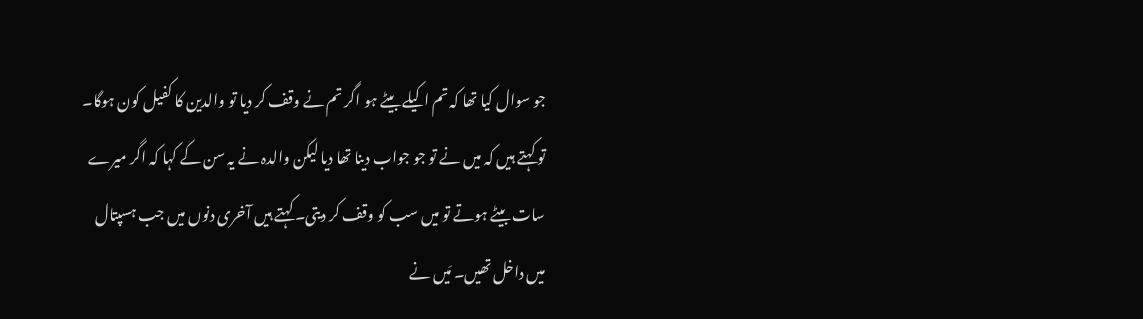جو سوال کیا تھا کہ تم اکیلے بیٹے ہو اگر تم نے وقف کر دیا تو والدین کا کفیل کون ہوگا۔ تو کہتے ہیں کہ میں نے تو جو جواب دینا تھا دیا لیکن والدہ نے یہ سن کے کہا کہ اگر میرے سات بیٹے ہوتے تو میں سب کو وقف کر دیتی۔ کہتے ہیں آخری دنوں میں جب ہسپتال میں داخل تھیں۔ مَیں نے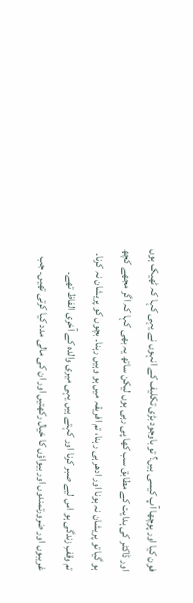فون کیا اور پوچھا آپ کیسی ہیں؟ تو باوجود بڑی تکلیف کے انہوں نے یہی کہا کہ ٹھیک ہوں اور ڈاکٹر کی ہدایت کے مطابق سب کھا پی رہی ہوں لیکن ساتھ یہ بھی کہا کہ اگر مجھے کچھ ہو گیا تو پریشان نہ ہونا اور ادھر ہی رہنا، تم افریقہ میں ہو وہیں رہنا۔ بچوں کو پریشان نہ کرنا۔ تم وقفِ زندگی ہو اس لیے صبر کرنا اور کہتے ہیں یہی میری والدہ کے آخری الفاظ تھے۔ غریبوں اور ضرورتمندوں اور بیواؤں کا خیال رکھتیں اور ان کی مالی مدد کیا کرتی تھیں۔ جب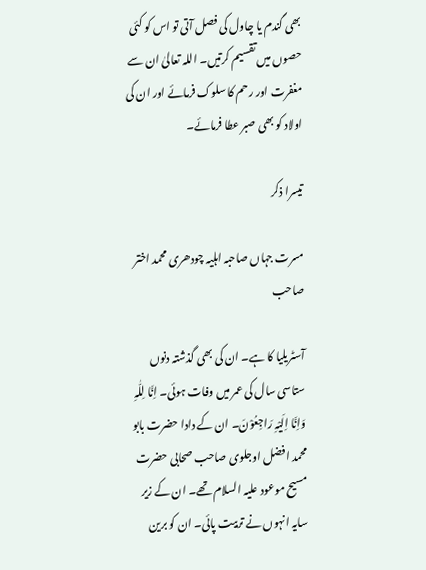بھی گندم یا چاول کی فصل آتی تو اس کو کئی حصوں میں تقسیم کرتیں۔ اللہ تعالیٰ ان سے مغفرت اور رحم کا سلوک فرمائے اور ان کی اولاد کو بھی صبر عطا فرمائے۔

تیسرا ذکر

مسرت جہاں صاحبہ اہلیہ چودھری محمد اختر صاحب

آسٹریلیا کا ہے۔ ان کی بھی گذشتہ دنوں ستاسی سال کی عمر میں وفات ہوئی۔ اِنَّا لِلّٰہِ وَاِنَّا اِلَیْہِ رَاجِعُوْنَ۔ ان کے دادا حضرت بابو محمد افضل اوجلوی صاحب صحابی حضرت مسیح موعود علیہ السلام تھے۔ ان کے زیر سایہ انہوں نے تربیت پائی۔ ان کو برین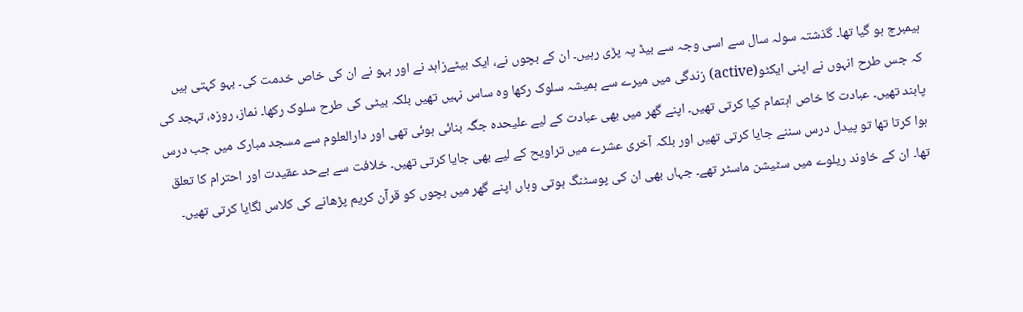ہیمبرج ہو گیا تھا۔ گذشتہ سولہ سال سے اسی وجہ سے بیڈ پہ پڑی رہیں۔ ان کے بچوں نے، ایک بیٹےزاہد نے اور بہو نے ان کی خاص خدمت کی۔ بہو کہتی ہیں کہ جس طرح انہوں نے اپنی ایکٹو(active) زندگی میں میرے سے ہمیشہ سلوک رکھا وہ ساس نہیں تھیں بلکہ بیٹی کی طرح سلوک رکھا۔ نماز، روزہ، تہجد کی پابند تھیں۔ عبادت کا خاص اہتمام کیا کرتی تھیں۔ اپنے گھر میں بھی عبادت کے لیے علیحدہ جگہ بنائی ہوئی تھی اور دارالعلوم سے مسجد مبارک میں جب درس ہوا کرتا تھا تو پیدل درس سننے جایا کرتی تھیں اور بلکہ آخری عشرے میں تراویح کے لیے بھی جایا کرتی تھیں۔ خلافت سے بےحد عقیدت اور احترام کا تعلق تھا۔ ان کے خاوند ریلوے میں سٹیشن ماسٹر تھے۔ جہاں بھی ان کی پوسٹنگ ہوتی وہاں اپنے گھر میں بچوں کو قرآن کریم پڑھانے کی کلاس لگایا کرتی تھیں۔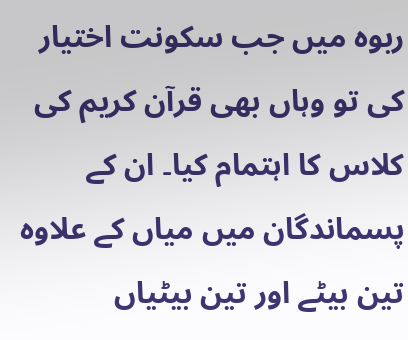ربوہ میں جب سکونت اختیار کی تو وہاں بھی قرآن کریم کی کلاس کا اہتمام کیا۔ ان کے پسماندگان میں میاں کے علاوہ تین بیٹے اور تین بیٹیاں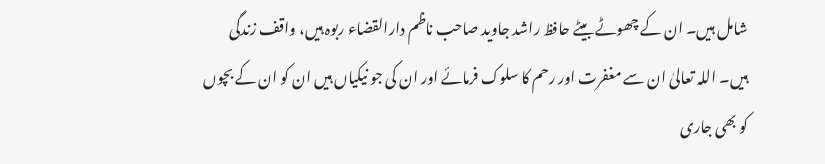شامل ہیں۔ ان کے چھوٹے بیٹے حافظ راشد جاوید صاحب ناظم دارالقضاء ربوہ ہیں، واقف زندگی ہیں۔ اللہ تعالیٰ ان سے مغفرت اور رحم کا سلوک فرمائے اور ان کی جو نیکیاں ہیں ان کو ان کے بچوں کو بھی جاری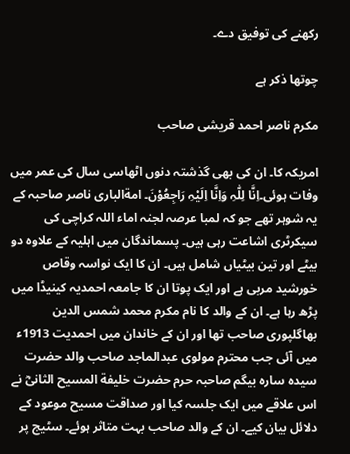رکھنے کی توفیق دے۔

چوتھا ذکر ہے

مکرم ناصر احمد قریشی صاحب

امریکہ کا۔ ان کی بھی گذشتہ دنوں اٹھاسی سال کی عمر میں وفات ہوئی۔اِنَّا لِلّٰہِ وَاِنَّا اِلَیْہِ رَاجِعُوْنَ۔ امةالباری ناصر صاحبہ کے یہ شوہر تھے جو کہ لمبا عرصہ لجنہ اماء اللہ کراچی کی سیکرٹری اشاعت رہی ہیں۔ پسماندگان میں اہلیہ کے علاوہ دو بیٹے اور تین بیٹیاں شامل ہیں۔ ان کا ایک نواسہ وقاص خورشید مربی ہے اور ایک پوتا ان کا جامعہ احمدیہ کینیڈا میں پڑھ رہا ہے۔ ان کے والد کا نام مکرم محمد شمس الدین بھاگلپوری صاحب تھا اور ان کے خاندان میں احمدیت 1913ء میں آئی جب محترم مولوی عبدالماجد صاحب والد حضرت سیدہ سارہ بیگم صاحبہ حرم حضرت خلیفة المسیح الثانیؓ نے اس علاقے میں ایک جلسہ کیا اور صداقت مسیح موعود کے دلائل بیان کیے۔ ان کے والد صاحب بہت متاثر ہوئے۔ سٹیج پر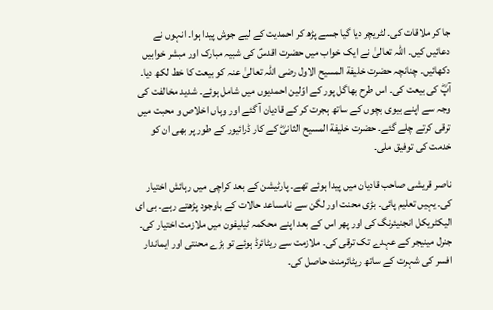جا کر ملاقات کی۔ لٹریچر دیا گیا جسے پڑھ کر احمدیت کے لیے جوش پیدا ہوا۔ انہوں نے دعائیں کیں۔ اللہ تعالیٰ نے ایک خواب میں حضرت اقدسؑ کی شبیہ مبارک اور مبشر خوابیں دکھائیں۔ چنانچہ حضرت خلیفة المسیح الاول رضی اللہ تعالیٰ عنہ کو بیعت کا خط لکھ دیا۔ آپؓ کی بیعت کی۔ اس طرح بھاگل پور کے اوّلین احمدیوں میں شامل ہوئے۔ شدید مخالفت کی وجہ سے اپنے بیوی بچوں کے ساتھ ہجرت کر کے قادیان آ گئے اور وہاں اخلاص و محبت میں ترقی کرتے چلے گئے۔ حضرت خلیفة المسیح الثانیؓ کے کار ڈرائیور کے طور پر بھی ان کو خدمت کی توفیق ملی۔

ناصر قریشی صاحب قادیان میں پیدا ہوئے تھے۔ پارٹیشن کے بعد کراچی میں رہائش اختیار کی۔ یہیں تعلیم پائی۔ بڑی محنت اور لگن سے نامساعد حالات کے باوجود پڑھتے رہے۔ بی ای الیکٹریکل انجنیئرنگ کی اور پھر اس کے بعد اپنے محکمہ ٹیلیفون میں ملازمت اختیار کی۔ جنرل مینیجر کے عہدے تک ترقی کی۔ ملازمت سے ریٹائرڈ ہوئے تو بڑے محنتی اور ایماندار افسر کی شہرت کے ساتھ ریٹائرمنٹ حاصل کی۔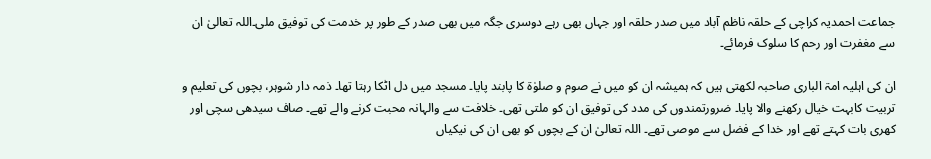جماعت احمدیہ کراچی کے حلقہ ناظم آباد میں صدر حلقہ اور جہاں بھی رہے دوسری جگہ میں بھی صدر کے طور پر خدمت کی توفیق ملی۔اللہ تعالیٰ ان سے مغفرت اور رحم کا سلوک فرمائے۔

ان کی اہلیہ امۃ الباری صاحبہ لکھتی ہیں کہ ہمیشہ ان کو میں نے صوم و صلوٰة کا پابند پایا۔ مسجد میں دل اٹکا رہتا تھا۔ ذمہ دار شوہر، بچوں کی تعلیم و تربیت کابہت خیال رکھنے والا پایا۔ ضرورتمندوں کی مدد کی توفیق ان کو ملتی تھی۔ خلافت سے والہانہ محبت کرنے والے تھے۔ صاف سیدھی سچی اور کھری بات کہتے تھے اور خدا کے فضل سے موصی تھے۔ اللہ تعالیٰ ان کے بچوں کو بھی ان کی نیکیاں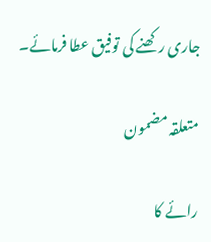جاری رکھنے کی توفیق عطا فرمائے۔

متعلقہ مضمون

رائے کا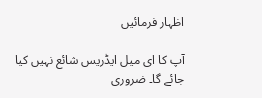اظہار فرمائیں

آپ کا ای میل ایڈریس شائع نہیں کیا جائے گا۔ ضروری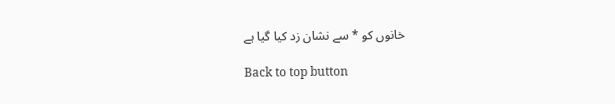خانوں کو * سے نشان زد کیا گیا ہے

Back to top button